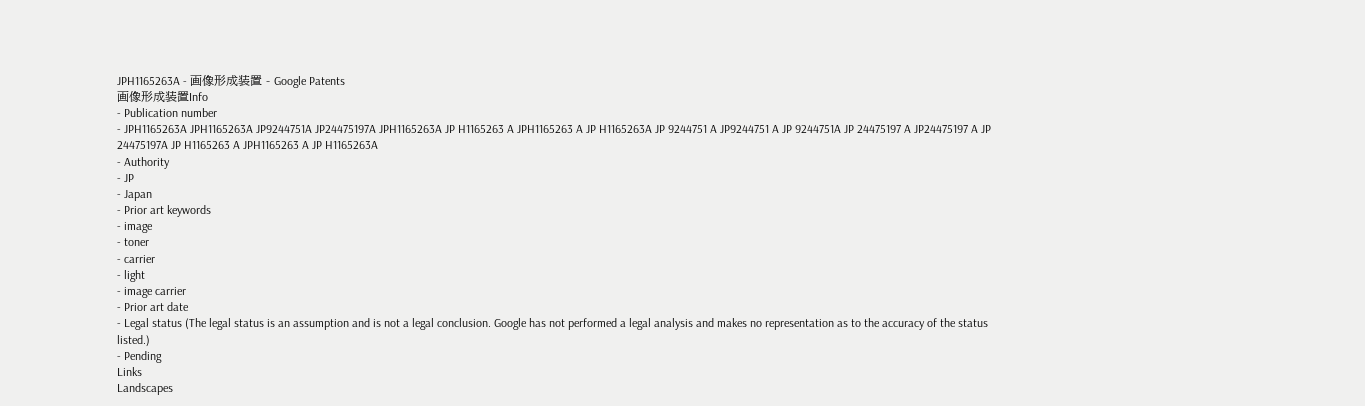JPH1165263A - 画像形成装置 - Google Patents
画像形成装置Info
- Publication number
- JPH1165263A JPH1165263A JP9244751A JP24475197A JPH1165263A JP H1165263 A JPH1165263 A JP H1165263A JP 9244751 A JP9244751 A JP 9244751A JP 24475197 A JP24475197 A JP 24475197A JP H1165263 A JPH1165263 A JP H1165263A
- Authority
- JP
- Japan
- Prior art keywords
- image
- toner
- carrier
- light
- image carrier
- Prior art date
- Legal status (The legal status is an assumption and is not a legal conclusion. Google has not performed a legal analysis and makes no representation as to the accuracy of the status listed.)
- Pending
Links
Landscapes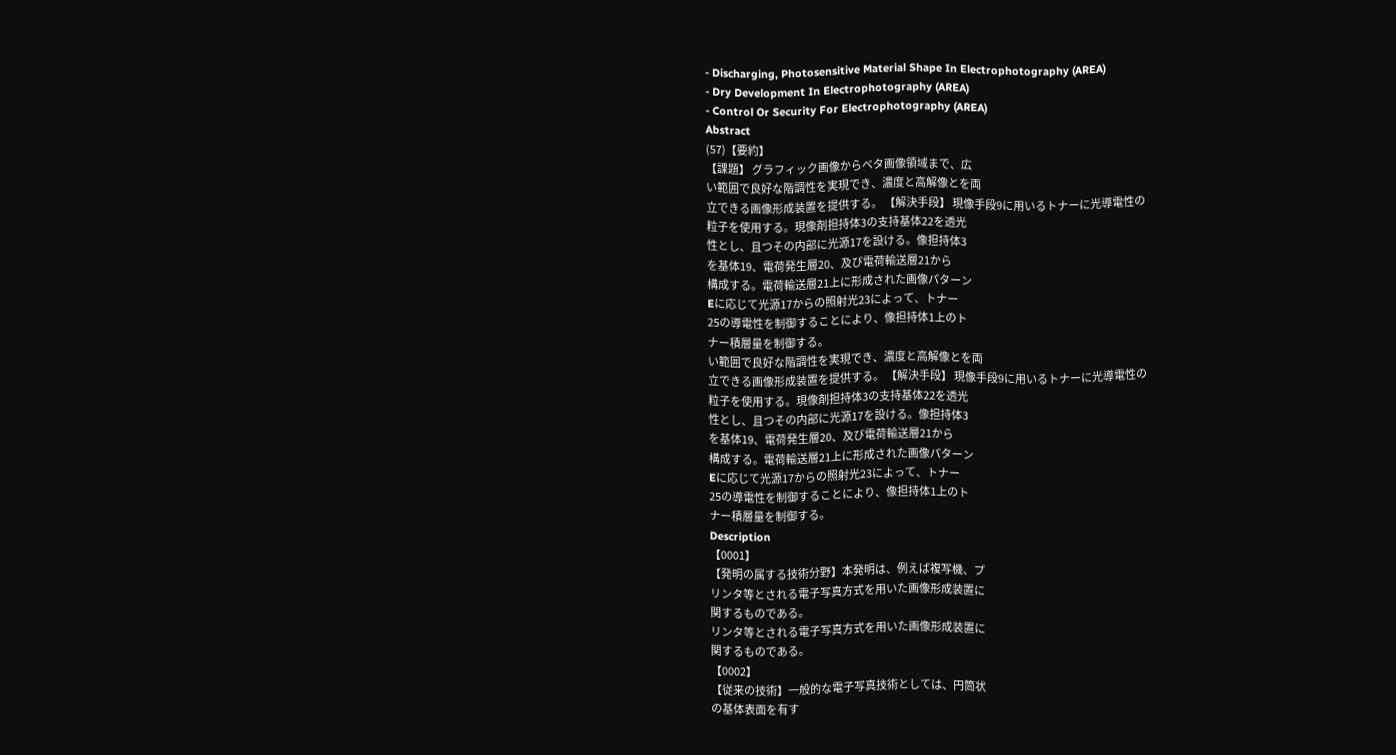- Discharging, Photosensitive Material Shape In Electrophotography (AREA)
- Dry Development In Electrophotography (AREA)
- Control Or Security For Electrophotography (AREA)
Abstract
(57)【要約】
【課題】 グラフィック画像からベタ画像領域まで、広
い範囲で良好な階調性を実現でき、濃度と高解像とを両
立できる画像形成装置を提供する。 【解決手段】 現像手段9に用いるトナーに光導電性の
粒子を使用する。現像剤担持体3の支持基体22を透光
性とし、且つその内部に光源17を設ける。像担持体3
を基体19、電荷発生層20、及び電荷輸送層21から
構成する。電荷輸送層21上に形成された画像パターン
Eに応じて光源17からの照射光23によって、トナー
25の導電性を制御することにより、像担持体1上のト
ナー積層量を制御する。
い範囲で良好な階調性を実現でき、濃度と高解像とを両
立できる画像形成装置を提供する。 【解決手段】 現像手段9に用いるトナーに光導電性の
粒子を使用する。現像剤担持体3の支持基体22を透光
性とし、且つその内部に光源17を設ける。像担持体3
を基体19、電荷発生層20、及び電荷輸送層21から
構成する。電荷輸送層21上に形成された画像パターン
Eに応じて光源17からの照射光23によって、トナー
25の導電性を制御することにより、像担持体1上のト
ナー積層量を制御する。
Description
【0001】
【発明の属する技術分野】本発明は、例えば複写機、プ
リンタ等とされる電子写真方式を用いた画像形成装置に
関するものである。
リンタ等とされる電子写真方式を用いた画像形成装置に
関するものである。
【0002】
【従来の技術】一般的な電子写真技術としては、円筒状
の基体表面を有す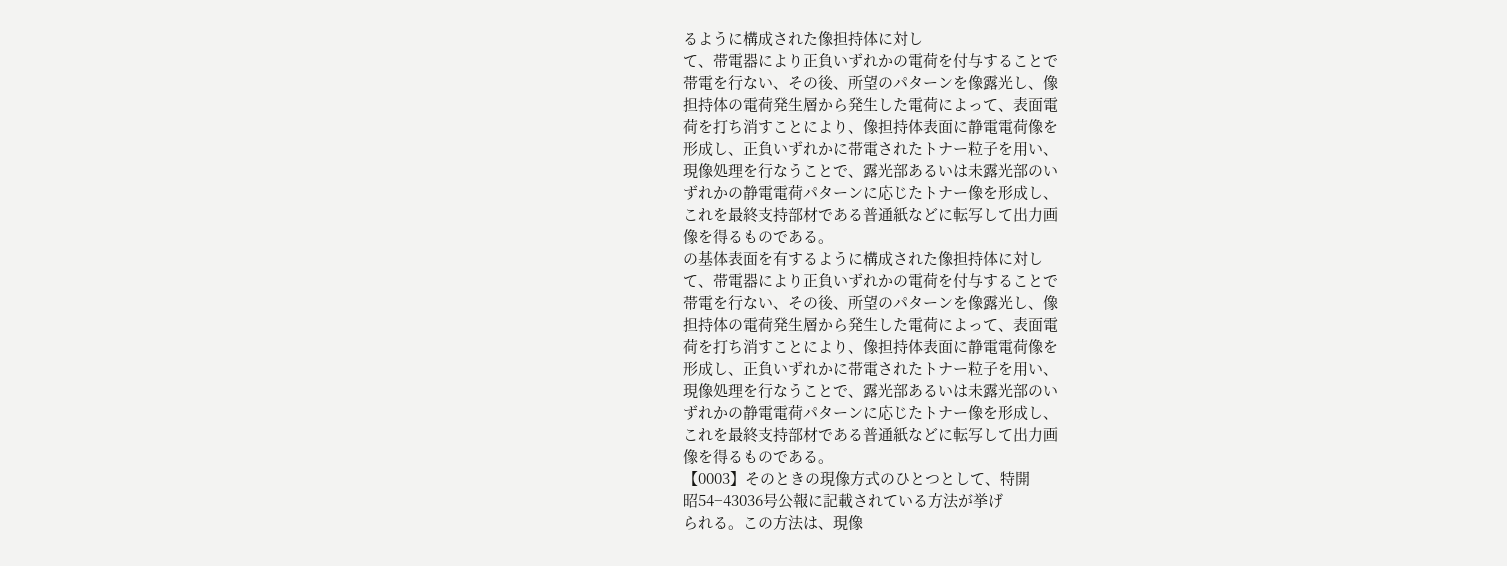るように構成された像担持体に対し
て、帯電器により正負いずれかの電荷を付与することで
帯電を行ない、その後、所望のパターンを像露光し、像
担持体の電荷発生層から発生した電荷によって、表面電
荷を打ち消すことにより、像担持体表面に静電電荷像を
形成し、正負いずれかに帯電されたトナー粒子を用い、
現像処理を行なうことで、露光部あるいは未露光部のい
ずれかの静電電荷パターンに応じたトナー像を形成し、
これを最終支持部材である普通紙などに転写して出力画
像を得るものである。
の基体表面を有するように構成された像担持体に対し
て、帯電器により正負いずれかの電荷を付与することで
帯電を行ない、その後、所望のパターンを像露光し、像
担持体の電荷発生層から発生した電荷によって、表面電
荷を打ち消すことにより、像担持体表面に静電電荷像を
形成し、正負いずれかに帯電されたトナー粒子を用い、
現像処理を行なうことで、露光部あるいは未露光部のい
ずれかの静電電荷パターンに応じたトナー像を形成し、
これを最終支持部材である普通紙などに転写して出力画
像を得るものである。
【0003】そのときの現像方式のひとつとして、特開
昭54−43036号公報に記載されている方法が挙げ
られる。この方法は、現像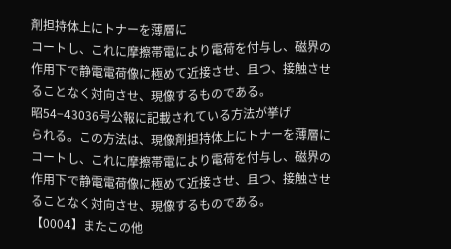剤担持体上にトナーを薄層に
コートし、これに摩擦帯電により電荷を付与し、磁界の
作用下で静電電荷像に極めて近接させ、且つ、接触させ
ることなく対向させ、現像するものである。
昭54−43036号公報に記載されている方法が挙げ
られる。この方法は、現像剤担持体上にトナーを薄層に
コートし、これに摩擦帯電により電荷を付与し、磁界の
作用下で静電電荷像に極めて近接させ、且つ、接触させ
ることなく対向させ、現像するものである。
【0004】またこの他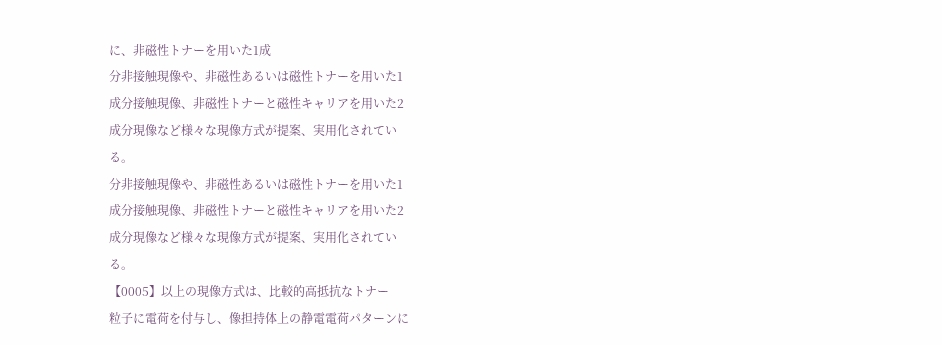に、非磁性トナーを用いた1成
分非接触現像や、非磁性あるいは磁性トナーを用いた1
成分接触現像、非磁性トナーと磁性キャリアを用いた2
成分現像など様々な現像方式が提案、実用化されてい
る。
分非接触現像や、非磁性あるいは磁性トナーを用いた1
成分接触現像、非磁性トナーと磁性キャリアを用いた2
成分現像など様々な現像方式が提案、実用化されてい
る。
【0005】以上の現像方式は、比較的高抵抗なトナー
粒子に電荷を付与し、像担持体上の静電電荷パターンに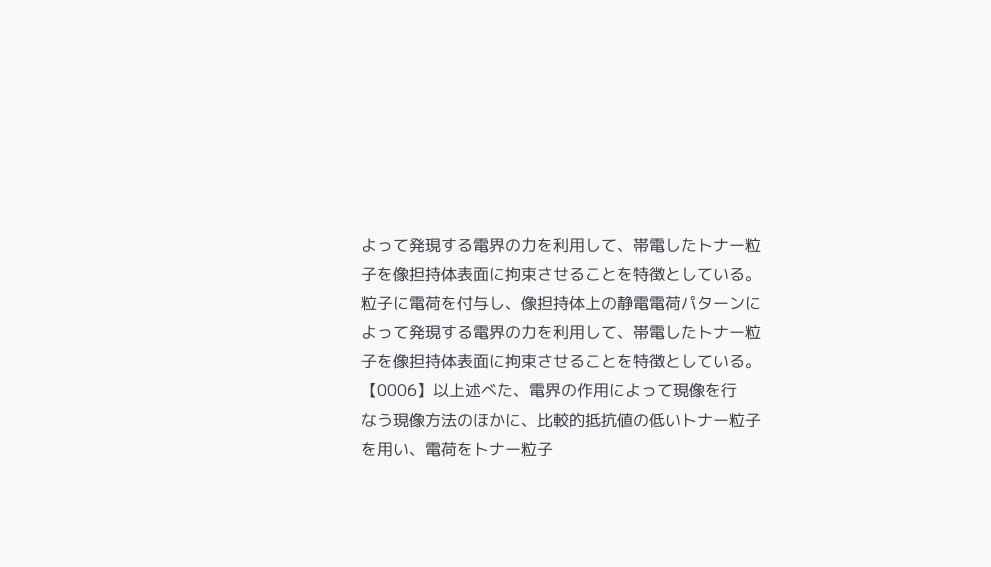よって発現する電界の力を利用して、帯電したトナー粒
子を像担持体表面に拘束させることを特徴としている。
粒子に電荷を付与し、像担持体上の静電電荷パターンに
よって発現する電界の力を利用して、帯電したトナー粒
子を像担持体表面に拘束させることを特徴としている。
【0006】以上述べた、電界の作用によって現像を行
なう現像方法のほかに、比較的抵抗値の低いトナー粒子
を用い、電荷をトナー粒子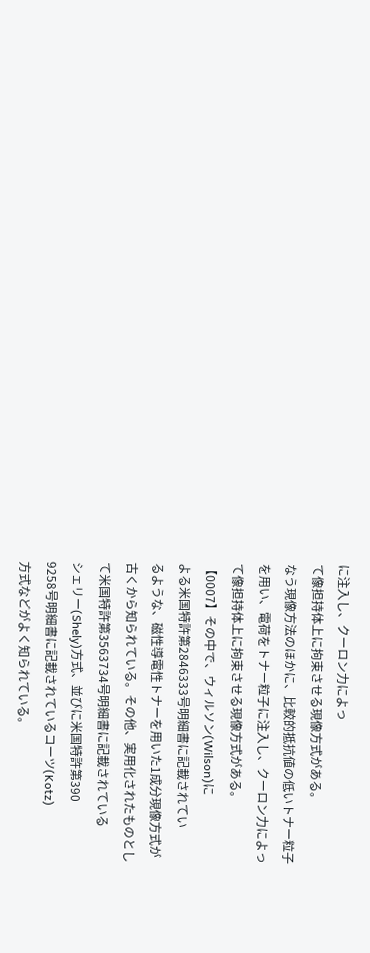に注入し、クーロン力によっ
て像担持体上に拘束させる現像方式がある。
なう現像方法のほかに、比較的抵抗値の低いトナー粒子
を用い、電荷をトナー粒子に注入し、クーロン力によっ
て像担持体上に拘束させる現像方式がある。
【0007】その中で、ウィルソン(Wilson)に
よる米国特許第2846333号明細書に記載されてい
るような、磁性導電性トナーを用いた1成分現像方式が
古くから知られている。その他、実用化されたものとし
て米国特許第3563734号明細書に記載されている
シェリー(Shely)方式、並びに米国特許第390
9258号明細書に記載されているコーツ(Kotz)
方式などがよく知られている。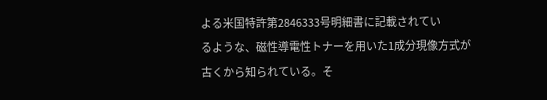よる米国特許第2846333号明細書に記載されてい
るような、磁性導電性トナーを用いた1成分現像方式が
古くから知られている。そ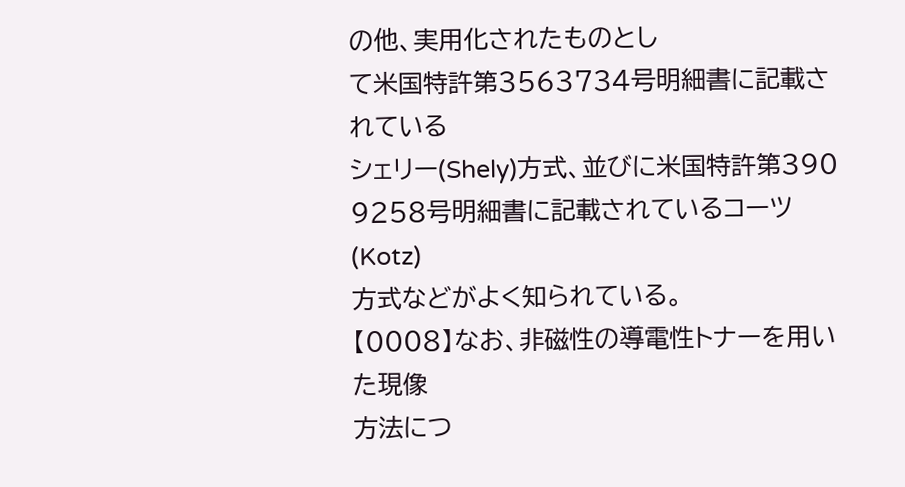の他、実用化されたものとし
て米国特許第3563734号明細書に記載されている
シェリー(Shely)方式、並びに米国特許第390
9258号明細書に記載されているコーツ(Kotz)
方式などがよく知られている。
【0008】なお、非磁性の導電性トナーを用いた現像
方法につ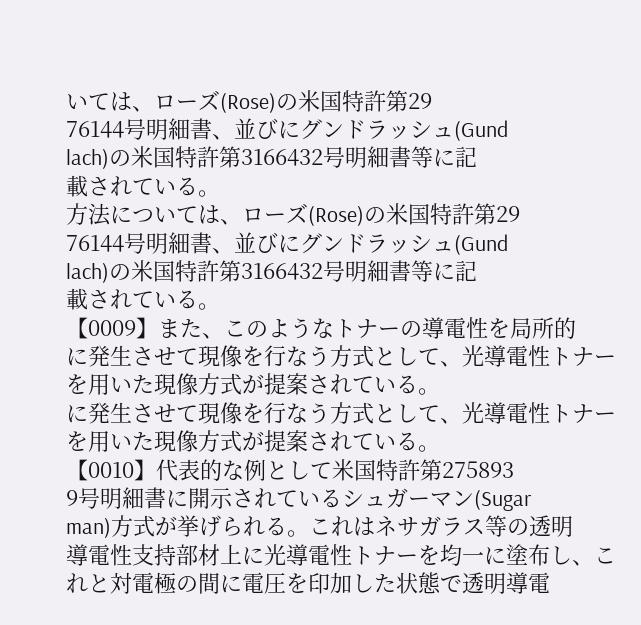いては、ローズ(Rose)の米国特許第29
76144号明細書、並びにグンドラッシュ(Gund
lach)の米国特許第3166432号明細書等に記
載されている。
方法については、ローズ(Rose)の米国特許第29
76144号明細書、並びにグンドラッシュ(Gund
lach)の米国特許第3166432号明細書等に記
載されている。
【0009】また、このようなトナーの導電性を局所的
に発生させて現像を行なう方式として、光導電性トナー
を用いた現像方式が提案されている。
に発生させて現像を行なう方式として、光導電性トナー
を用いた現像方式が提案されている。
【0010】代表的な例として米国特許第275893
9号明細書に開示されているシュガーマン(Sugar
man)方式が挙げられる。これはネサガラス等の透明
導電性支持部材上に光導電性トナーを均一に塗布し、こ
れと対電極の間に電圧を印加した状態で透明導電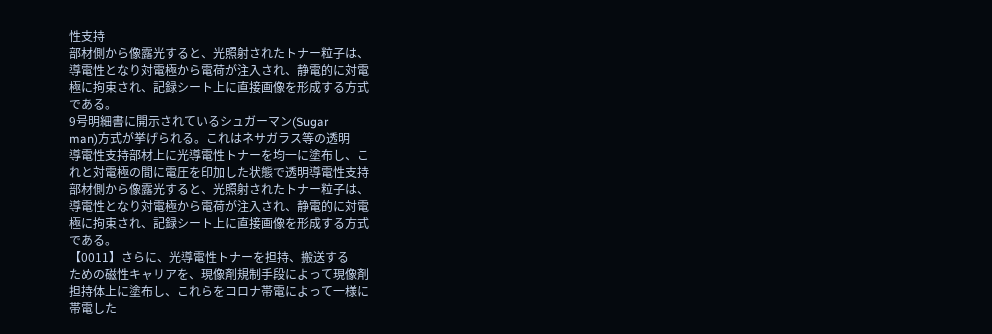性支持
部材側から像露光すると、光照射されたトナー粒子は、
導電性となり対電極から電荷が注入され、静電的に対電
極に拘束され、記録シート上に直接画像を形成する方式
である。
9号明細書に開示されているシュガーマン(Sugar
man)方式が挙げられる。これはネサガラス等の透明
導電性支持部材上に光導電性トナーを均一に塗布し、こ
れと対電極の間に電圧を印加した状態で透明導電性支持
部材側から像露光すると、光照射されたトナー粒子は、
導電性となり対電極から電荷が注入され、静電的に対電
極に拘束され、記録シート上に直接画像を形成する方式
である。
【0011】さらに、光導電性トナーを担持、搬送する
ための磁性キャリアを、現像剤規制手段によって現像剤
担持体上に塗布し、これらをコロナ帯電によって一様に
帯電した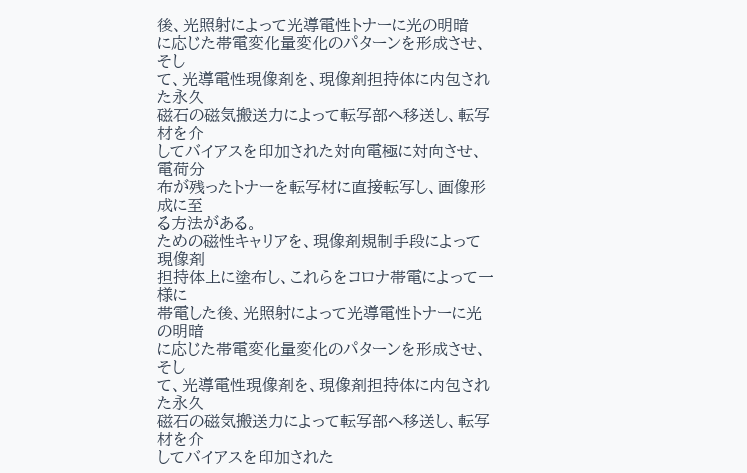後、光照射によって光導電性トナーに光の明暗
に応じた帯電変化量変化のパターンを形成させ、そし
て、光導電性現像剤を、現像剤担持体に内包された永久
磁石の磁気搬送力によって転写部へ移送し、転写材を介
してバイアスを印加された対向電極に対向させ、電荷分
布が残ったトナーを転写材に直接転写し、画像形成に至
る方法がある。
ための磁性キャリアを、現像剤規制手段によって現像剤
担持体上に塗布し、これらをコロナ帯電によって一様に
帯電した後、光照射によって光導電性トナーに光の明暗
に応じた帯電変化量変化のパターンを形成させ、そし
て、光導電性現像剤を、現像剤担持体に内包された永久
磁石の磁気搬送力によって転写部へ移送し、転写材を介
してバイアスを印加された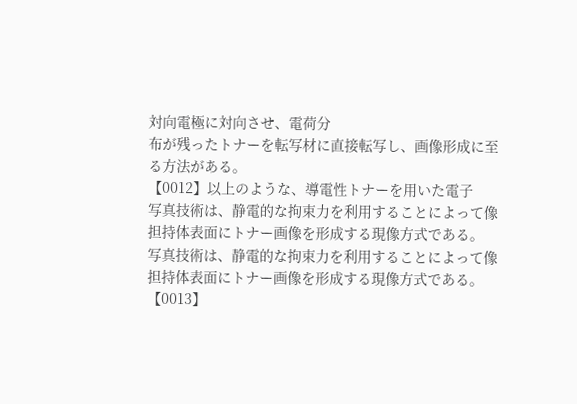対向電極に対向させ、電荷分
布が残ったトナーを転写材に直接転写し、画像形成に至
る方法がある。
【0012】以上のような、導電性トナーを用いた電子
写真技術は、静電的な拘束力を利用することによって像
担持体表面にトナー画像を形成する現像方式である。
写真技術は、静電的な拘束力を利用することによって像
担持体表面にトナー画像を形成する現像方式である。
【0013】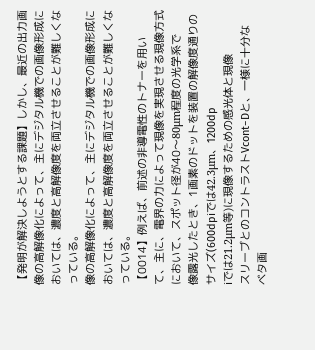【発明が解決しようとする課題】しかし、最近の出力画
像の高解像化によって、主にデジタル機での画像形成に
おいては、濃度と高解像度を両立させることが難しくな
っている。
像の高解像化によって、主にデジタル機での画像形成に
おいては、濃度と高解像度を両立させることが難しくな
っている。
【0014】例えば、前述の非導電性のトナーを用い
て、主に、電界の力によって現像を実現させる現像方式
において、スポット径が40〜80μm程度の光学系で
像露光したとき、1画素のドットを装置の解像度通りの
サイズ(600dpiでは42.3μm、1200dp
iでは21.2μm等)に現像するための感光体と現像
スリーブとのコントラストVcont−Dと、一様に十分な
ベタ画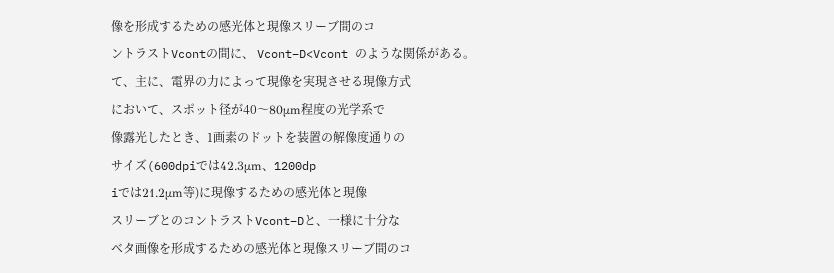像を形成するための感光体と現像スリーブ間のコ
ントラストVcontの間に、 Vcont−D<Vcont のような関係がある。
て、主に、電界の力によって現像を実現させる現像方式
において、スポット径が40〜80μm程度の光学系で
像露光したとき、1画素のドットを装置の解像度通りの
サイズ(600dpiでは42.3μm、1200dp
iでは21.2μm等)に現像するための感光体と現像
スリーブとのコントラストVcont−Dと、一様に十分な
ベタ画像を形成するための感光体と現像スリーブ間のコ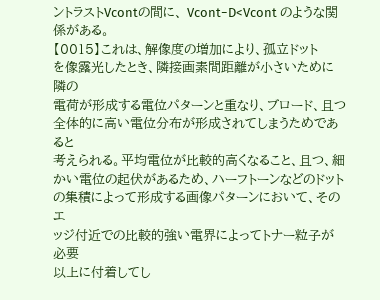ントラストVcontの間に、 Vcont−D<Vcont のような関係がある。
【0015】これは、解像度の増加により、孤立ドット
を像露光したとき、隣接画素間距離が小さいために隣の
電荷が形成する電位パターンと重なり、ブロード、且つ
全体的に高い電位分布が形成されてしまうためであると
考えられる。平均電位が比較的高くなること、且つ、細
かい電位の起伏があるため、ハーフトーンなどのドット
の集積によって形成する画像パターンにおいて、そのエ
ッジ付近での比較的強い電界によってトナー粒子が必要
以上に付着してし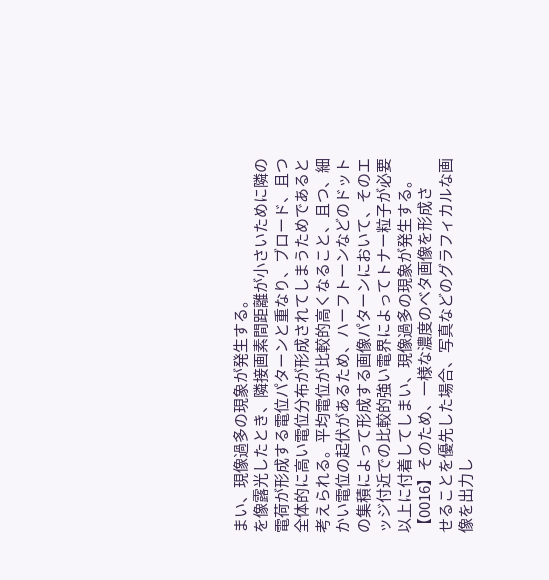まい、現像過多の現象が発生する。
を像露光したとき、隣接画素間距離が小さいために隣の
電荷が形成する電位パターンと重なり、ブロード、且つ
全体的に高い電位分布が形成されてしまうためであると
考えられる。平均電位が比較的高くなること、且つ、細
かい電位の起伏があるため、ハーフトーンなどのドット
の集積によって形成する画像パターンにおいて、そのエ
ッジ付近での比較的強い電界によってトナー粒子が必要
以上に付着してしまい、現像過多の現象が発生する。
【0016】そのため、一様な濃度のベタ画像を形成さ
せることを優先した場合、写真などのグラフィカルな画
像を出力し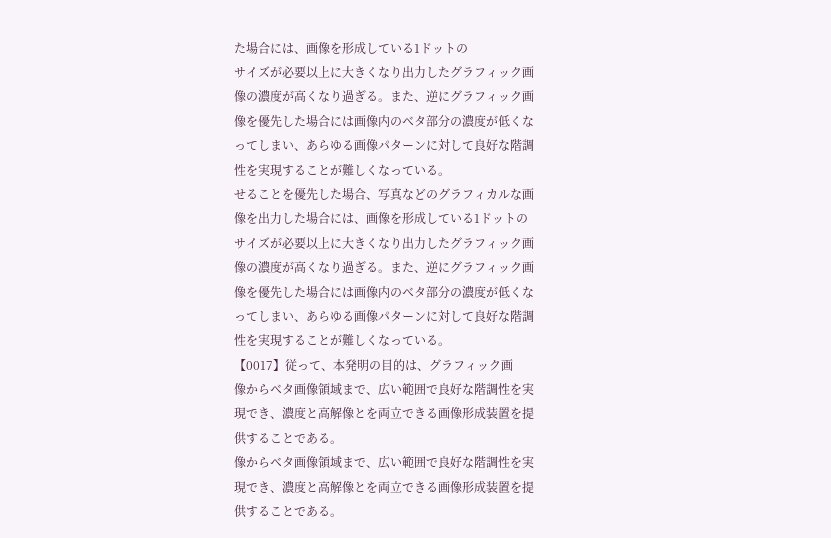た場合には、画像を形成している1ドットの
サイズが必要以上に大きくなり出力したグラフィック画
像の濃度が高くなり過ぎる。また、逆にグラフィック画
像を優先した場合には画像内のベタ部分の濃度が低くな
ってしまい、あらゆる画像パターンに対して良好な階調
性を実現することが難しくなっている。
せることを優先した場合、写真などのグラフィカルな画
像を出力した場合には、画像を形成している1ドットの
サイズが必要以上に大きくなり出力したグラフィック画
像の濃度が高くなり過ぎる。また、逆にグラフィック画
像を優先した場合には画像内のベタ部分の濃度が低くな
ってしまい、あらゆる画像パターンに対して良好な階調
性を実現することが難しくなっている。
【0017】従って、本発明の目的は、グラフィック画
像からベタ画像領域まで、広い範囲で良好な階調性を実
現でき、濃度と高解像とを両立できる画像形成装置を提
供することである。
像からベタ画像領域まで、広い範囲で良好な階調性を実
現でき、濃度と高解像とを両立できる画像形成装置を提
供することである。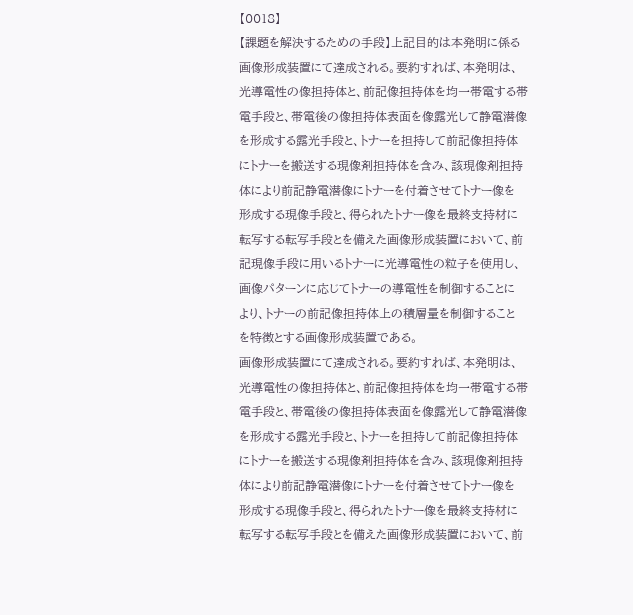【0018】
【課題を解決するための手段】上記目的は本発明に係る
画像形成装置にて達成される。要約すれば、本発明は、
光導電性の像担持体と、前記像担持体を均一帯電する帯
電手段と、帯電後の像担持体表面を像露光して静電潜像
を形成する露光手段と、トナーを担持して前記像担持体
にトナーを搬送する現像剤担持体を含み、該現像剤担持
体により前記静電潜像にトナーを付着させてトナー像を
形成する現像手段と、得られたトナー像を最終支持材に
転写する転写手段とを備えた画像形成装置において、前
記現像手段に用いるトナーに光導電性の粒子を使用し、
画像パターンに応じてトナーの導電性を制御することに
より、トナーの前記像担持体上の積層量を制御すること
を特徴とする画像形成装置である。
画像形成装置にて達成される。要約すれば、本発明は、
光導電性の像担持体と、前記像担持体を均一帯電する帯
電手段と、帯電後の像担持体表面を像露光して静電潜像
を形成する露光手段と、トナーを担持して前記像担持体
にトナーを搬送する現像剤担持体を含み、該現像剤担持
体により前記静電潜像にトナーを付着させてトナー像を
形成する現像手段と、得られたトナー像を最終支持材に
転写する転写手段とを備えた画像形成装置において、前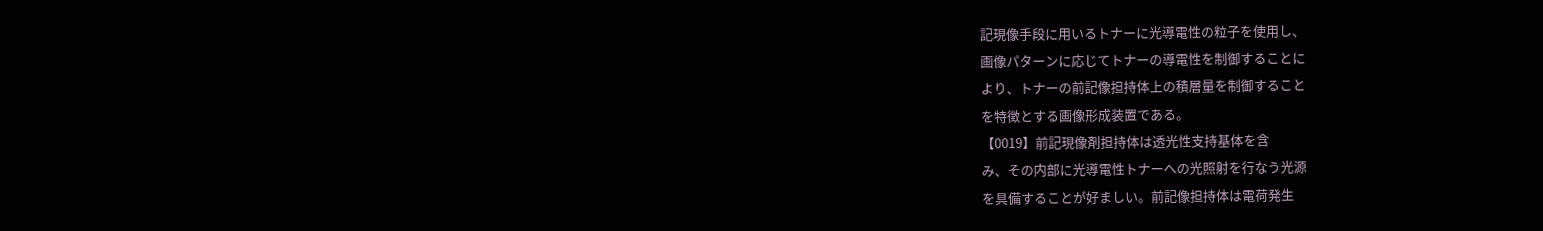記現像手段に用いるトナーに光導電性の粒子を使用し、
画像パターンに応じてトナーの導電性を制御することに
より、トナーの前記像担持体上の積層量を制御すること
を特徴とする画像形成装置である。
【0019】前記現像剤担持体は透光性支持基体を含
み、その内部に光導電性トナーへの光照射を行なう光源
を具備することが好ましい。前記像担持体は電荷発生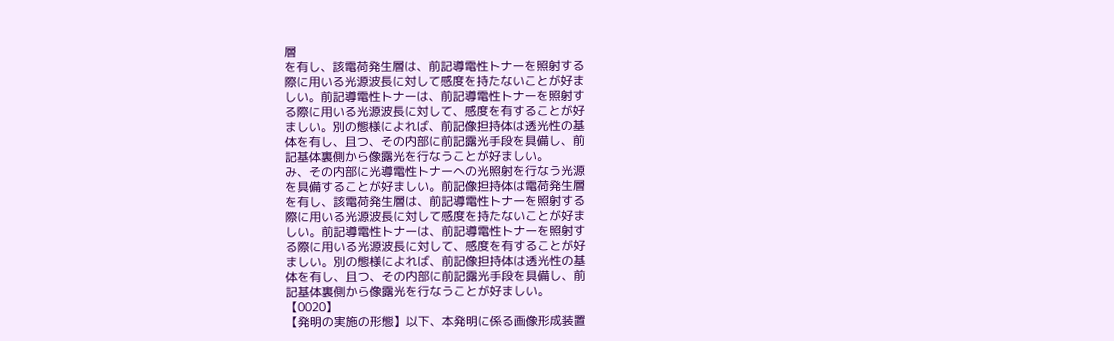層
を有し、該電荷発生層は、前記導電性トナーを照射する
際に用いる光源波長に対して感度を持たないことが好ま
しい。前記導電性トナーは、前記導電性トナーを照射す
る際に用いる光源波長に対して、感度を有することが好
ましい。別の態様によれば、前記像担持体は透光性の基
体を有し、且つ、その内部に前記露光手段を具備し、前
記基体裏側から像露光を行なうことが好ましい。
み、その内部に光導電性トナーへの光照射を行なう光源
を具備することが好ましい。前記像担持体は電荷発生層
を有し、該電荷発生層は、前記導電性トナーを照射する
際に用いる光源波長に対して感度を持たないことが好ま
しい。前記導電性トナーは、前記導電性トナーを照射す
る際に用いる光源波長に対して、感度を有することが好
ましい。別の態様によれば、前記像担持体は透光性の基
体を有し、且つ、その内部に前記露光手段を具備し、前
記基体裏側から像露光を行なうことが好ましい。
【0020】
【発明の実施の形態】以下、本発明に係る画像形成装置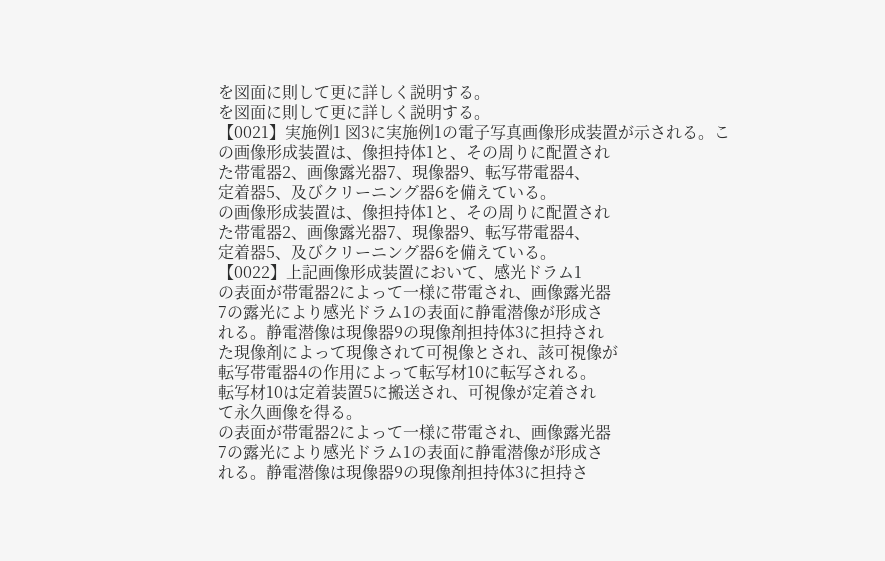を図面に則して更に詳しく説明する。
を図面に則して更に詳しく説明する。
【0021】実施例1 図3に実施例1の電子写真画像形成装置が示される。こ
の画像形成装置は、像担持体1と、その周りに配置され
た帯電器2、画像露光器7、現像器9、転写帯電器4、
定着器5、及びクリーニング器6を備えている。
の画像形成装置は、像担持体1と、その周りに配置され
た帯電器2、画像露光器7、現像器9、転写帯電器4、
定着器5、及びクリーニング器6を備えている。
【0022】上記画像形成装置において、感光ドラム1
の表面が帯電器2によって一様に帯電され、画像露光器
7の露光により感光ドラム1の表面に静電潜像が形成さ
れる。静電潜像は現像器9の現像剤担持体3に担持され
た現像剤によって現像されて可視像とされ、該可視像が
転写帯電器4の作用によって転写材10に転写される。
転写材10は定着装置5に搬送され、可視像が定着され
て永久画像を得る。
の表面が帯電器2によって一様に帯電され、画像露光器
7の露光により感光ドラム1の表面に静電潜像が形成さ
れる。静電潜像は現像器9の現像剤担持体3に担持さ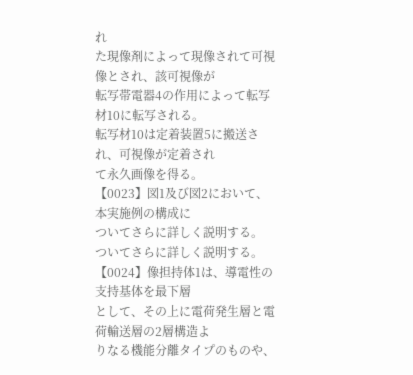れ
た現像剤によって現像されて可視像とされ、該可視像が
転写帯電器4の作用によって転写材10に転写される。
転写材10は定着装置5に搬送され、可視像が定着され
て永久画像を得る。
【0023】図1及び図2において、本実施例の構成に
ついてさらに詳しく説明する。
ついてさらに詳しく説明する。
【0024】像担持体1は、導電性の支持基体を最下層
として、その上に電荷発生層と電荷輸送層の2層構造よ
りなる機能分離タイプのものや、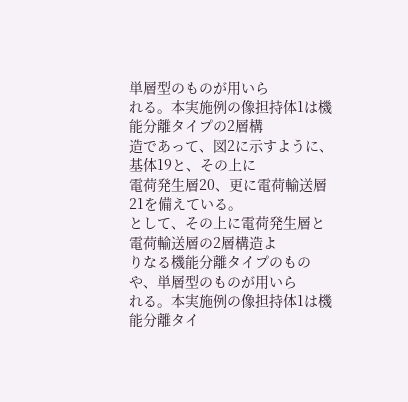単層型のものが用いら
れる。本実施例の像担持体1は機能分離タイプの2層構
造であって、図2に示すように、基体19と、その上に
電荷発生層20、更に電荷輸送層21を備えている。
として、その上に電荷発生層と電荷輸送層の2層構造よ
りなる機能分離タイプのものや、単層型のものが用いら
れる。本実施例の像担持体1は機能分離タイ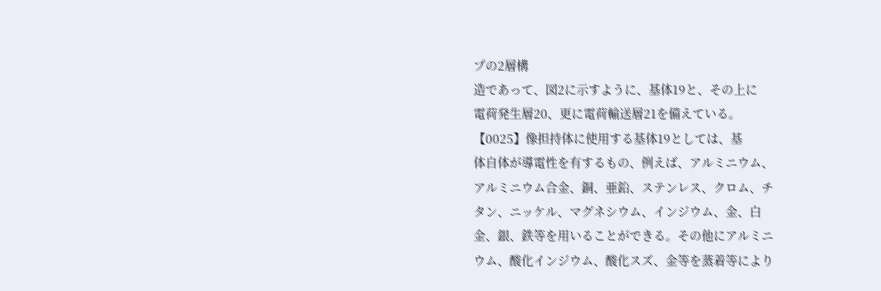プの2層構
造であって、図2に示すように、基体19と、その上に
電荷発生層20、更に電荷輸送層21を備えている。
【0025】像担持体に使用する基体19としては、基
体自体が導電性を有するもの、例えば、アルミニウム、
アルミニウム合金、銅、亜鉛、ステンレス、クロム、チ
タン、ニッケル、マグネシウム、インジウム、金、白
金、銀、鉄等を用いることができる。その他にアルミニ
ウム、酸化インジウム、酸化スズ、金等を蒸着等により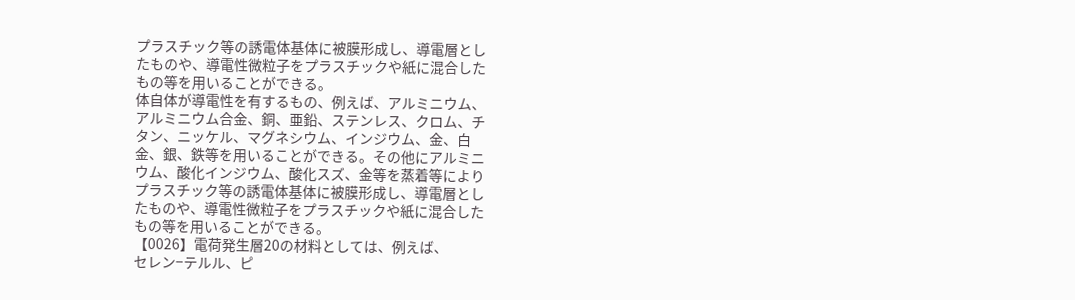プラスチック等の誘電体基体に被膜形成し、導電層とし
たものや、導電性微粒子をプラスチックや紙に混合した
もの等を用いることができる。
体自体が導電性を有するもの、例えば、アルミニウム、
アルミニウム合金、銅、亜鉛、ステンレス、クロム、チ
タン、ニッケル、マグネシウム、インジウム、金、白
金、銀、鉄等を用いることができる。その他にアルミニ
ウム、酸化インジウム、酸化スズ、金等を蒸着等により
プラスチック等の誘電体基体に被膜形成し、導電層とし
たものや、導電性微粒子をプラスチックや紙に混合した
もの等を用いることができる。
【0026】電荷発生層20の材料としては、例えば、
セレン−テルル、ピ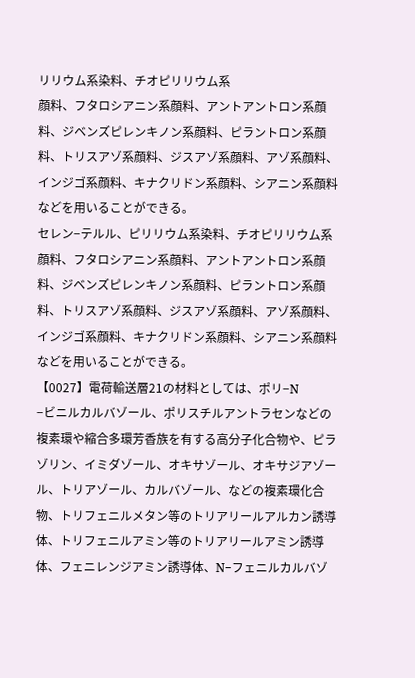リリウム系染料、チオピリリウム系
顔料、フタロシアニン系顔料、アントアントロン系顔
料、ジベンズピレンキノン系顔料、ピラントロン系顔
料、トリスアゾ系顔料、ジスアゾ系顔料、アゾ系顔料、
インジゴ系顔料、キナクリドン系顔料、シアニン系顔料
などを用いることができる。
セレン−テルル、ピリリウム系染料、チオピリリウム系
顔料、フタロシアニン系顔料、アントアントロン系顔
料、ジベンズピレンキノン系顔料、ピラントロン系顔
料、トリスアゾ系顔料、ジスアゾ系顔料、アゾ系顔料、
インジゴ系顔料、キナクリドン系顔料、シアニン系顔料
などを用いることができる。
【0027】電荷輸送層21の材料としては、ポリ−N
−ビニルカルバゾール、ポリスチルアントラセンなどの
複素環や縮合多環芳香族を有する高分子化合物や、ピラ
ゾリン、イミダゾール、オキサゾール、オキサジアゾー
ル、トリアゾール、カルバゾール、などの複素環化合
物、トリフェニルメタン等のトリアリールアルカン誘導
体、トリフェニルアミン等のトリアリールアミン誘導
体、フェニレンジアミン誘導体、N−フェニルカルバゾ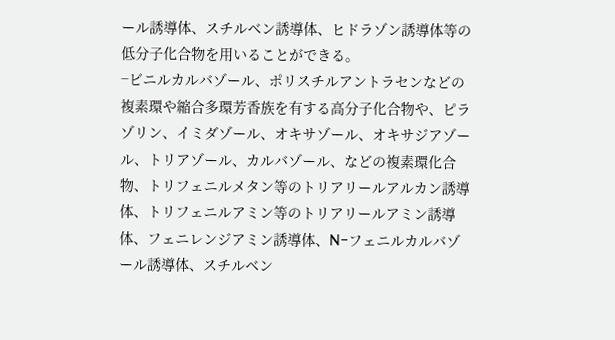ール誘導体、スチルベン誘導体、ヒドラゾン誘導体等の
低分子化合物を用いることができる。
−ビニルカルバゾール、ポリスチルアントラセンなどの
複素環や縮合多環芳香族を有する高分子化合物や、ピラ
ゾリン、イミダゾール、オキサゾール、オキサジアゾー
ル、トリアゾール、カルバゾール、などの複素環化合
物、トリフェニルメタン等のトリアリールアルカン誘導
体、トリフェニルアミン等のトリアリールアミン誘導
体、フェニレンジアミン誘導体、N−フェニルカルバゾ
ール誘導体、スチルベン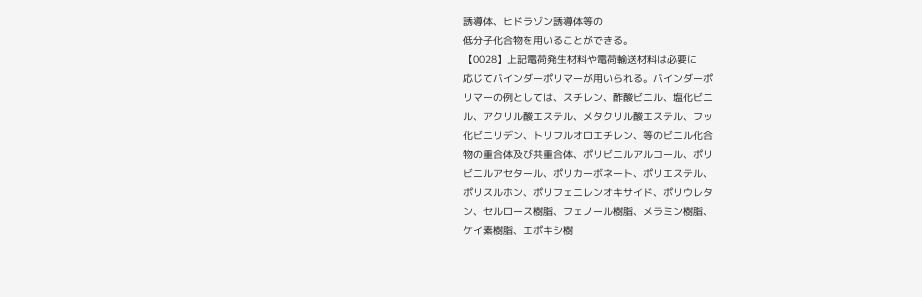誘導体、ヒドラゾン誘導体等の
低分子化合物を用いることができる。
【0028】上記電荷発生材料や電荷輸送材料は必要に
応じてバインダーポリマーが用いられる。バインダーポ
リマーの例としては、スチレン、酢酸ビニル、塩化ビニ
ル、アクリル酸エステル、メタクリル酸エステル、フッ
化ビニリデン、トリフルオロエチレン、等のビニル化合
物の重合体及び共重合体、ポリビニルアルコール、ポリ
ビニルアセタール、ポリカーボネート、ポリエステル、
ポリスルホン、ポリフェニレンオキサイド、ポリウレタ
ン、セルロース樹脂、フェノール樹脂、メラミン樹脂、
ケイ素樹脂、エポキシ樹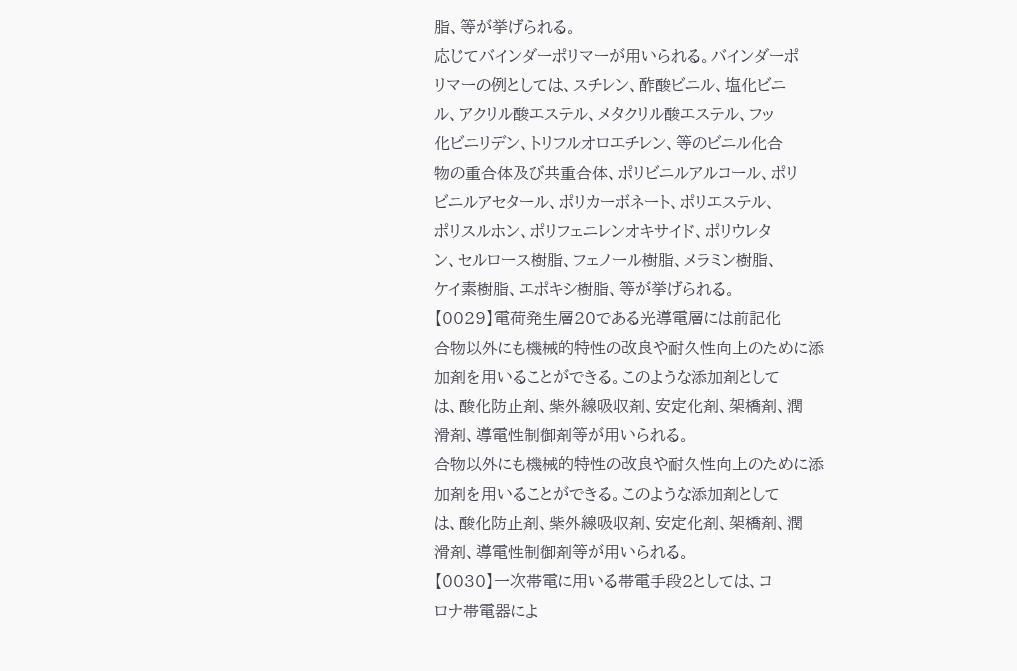脂、等が挙げられる。
応じてバインダーポリマーが用いられる。バインダーポ
リマーの例としては、スチレン、酢酸ビニル、塩化ビニ
ル、アクリル酸エステル、メタクリル酸エステル、フッ
化ビニリデン、トリフルオロエチレン、等のビニル化合
物の重合体及び共重合体、ポリビニルアルコール、ポリ
ビニルアセタール、ポリカーボネート、ポリエステル、
ポリスルホン、ポリフェニレンオキサイド、ポリウレタ
ン、セルロース樹脂、フェノール樹脂、メラミン樹脂、
ケイ素樹脂、エポキシ樹脂、等が挙げられる。
【0029】電荷発生層20である光導電層には前記化
合物以外にも機械的特性の改良や耐久性向上のために添
加剤を用いることができる。このような添加剤として
は、酸化防止剤、紫外線吸収剤、安定化剤、架橋剤、潤
滑剤、導電性制御剤等が用いられる。
合物以外にも機械的特性の改良や耐久性向上のために添
加剤を用いることができる。このような添加剤として
は、酸化防止剤、紫外線吸収剤、安定化剤、架橋剤、潤
滑剤、導電性制御剤等が用いられる。
【0030】一次帯電に用いる帯電手段2としては、コ
ロナ帯電器によ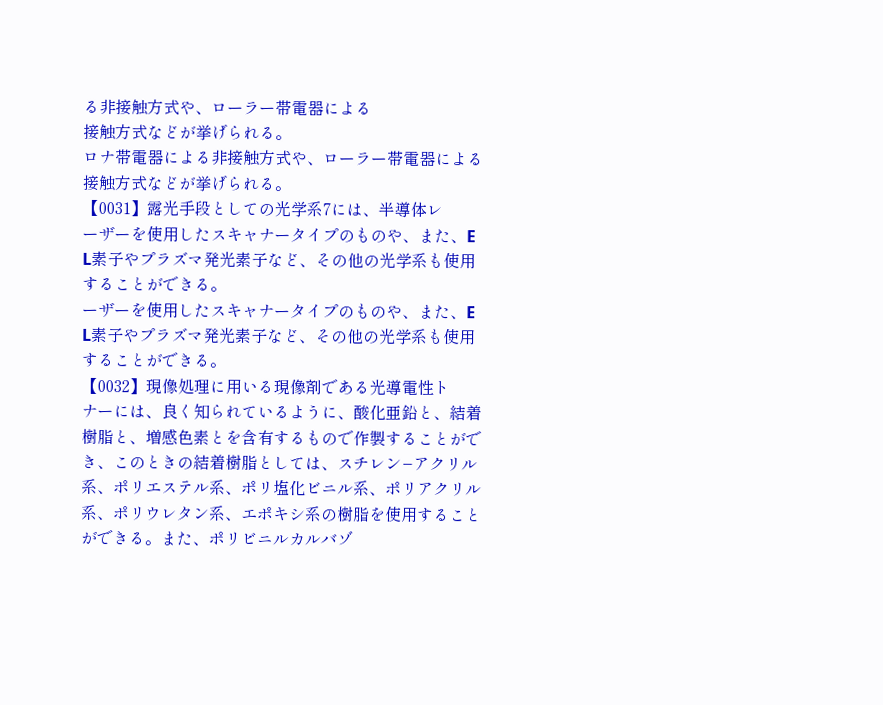る非接触方式や、ローラー帯電器による
接触方式などが挙げられる。
ロナ帯電器による非接触方式や、ローラー帯電器による
接触方式などが挙げられる。
【0031】露光手段としての光学系7には、半導体レ
ーザーを使用したスキャナータイプのものや、また、E
L素子やプラズマ発光素子など、その他の光学系も使用
することができる。
ーザーを使用したスキャナータイプのものや、また、E
L素子やプラズマ発光素子など、その他の光学系も使用
することができる。
【0032】現像処理に用いる現像剤である光導電性ト
ナーには、良く知られているように、酸化亜鉛と、結着
樹脂と、増感色素とを含有するもので作製することがで
き、このときの結着樹脂としては、スチレン−アクリル
系、ポリエステル系、ポリ塩化ビニル系、ポリアクリル
系、ポリウレタン系、エポキシ系の樹脂を使用すること
ができる。また、ポリビニルカルバゾ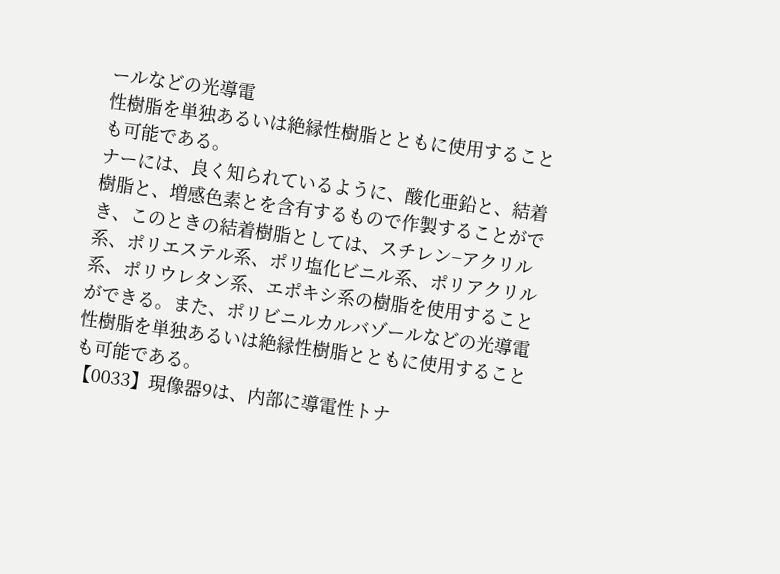ールなどの光導電
性樹脂を単独あるいは絶縁性樹脂とともに使用すること
も可能である。
ナーには、良く知られているように、酸化亜鉛と、結着
樹脂と、増感色素とを含有するもので作製することがで
き、このときの結着樹脂としては、スチレン−アクリル
系、ポリエステル系、ポリ塩化ビニル系、ポリアクリル
系、ポリウレタン系、エポキシ系の樹脂を使用すること
ができる。また、ポリビニルカルバゾールなどの光導電
性樹脂を単独あるいは絶縁性樹脂とともに使用すること
も可能である。
【0033】現像器9は、内部に導電性トナ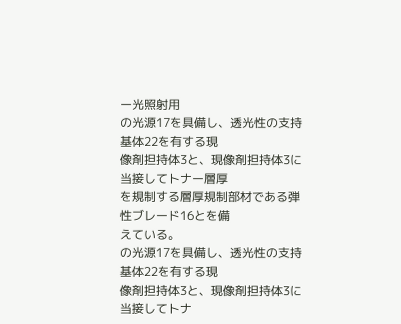ー光照射用
の光源17を具備し、透光性の支持基体22を有する現
像剤担持体3と、現像剤担持体3に当接してトナー層厚
を規制する層厚規制部材である弾性ブレード16とを備
えている。
の光源17を具備し、透光性の支持基体22を有する現
像剤担持体3と、現像剤担持体3に当接してトナ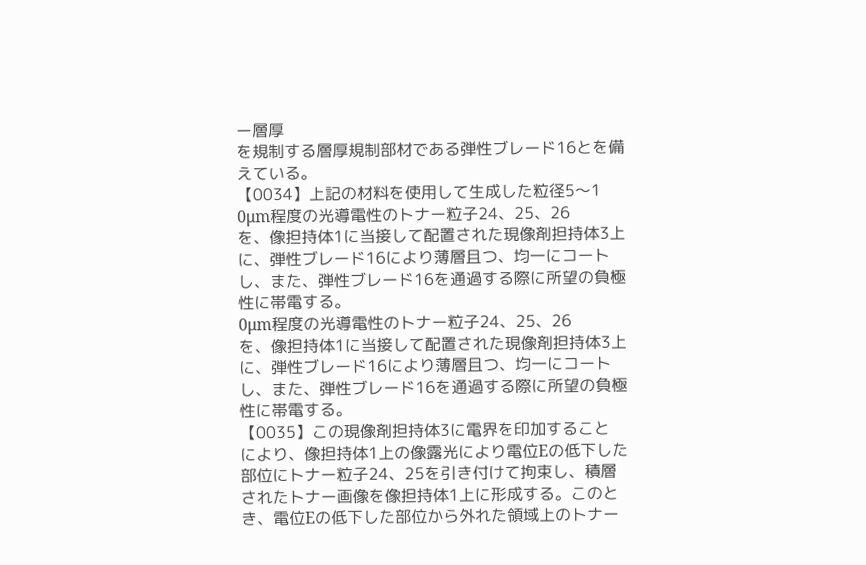ー層厚
を規制する層厚規制部材である弾性ブレード16とを備
えている。
【0034】上記の材料を使用して生成した粒径5〜1
0μm程度の光導電性のトナー粒子24、25、26
を、像担持体1に当接して配置された現像剤担持体3上
に、弾性ブレード16により薄層且つ、均一にコート
し、また、弾性ブレード16を通過する際に所望の負極
性に帯電する。
0μm程度の光導電性のトナー粒子24、25、26
を、像担持体1に当接して配置された現像剤担持体3上
に、弾性ブレード16により薄層且つ、均一にコート
し、また、弾性ブレード16を通過する際に所望の負極
性に帯電する。
【0035】この現像剤担持体3に電界を印加すること
により、像担持体1上の像露光により電位Eの低下した
部位にトナー粒子24、25を引き付けて拘束し、積層
されたトナー画像を像担持体1上に形成する。このと
き、電位Eの低下した部位から外れた領域上のトナー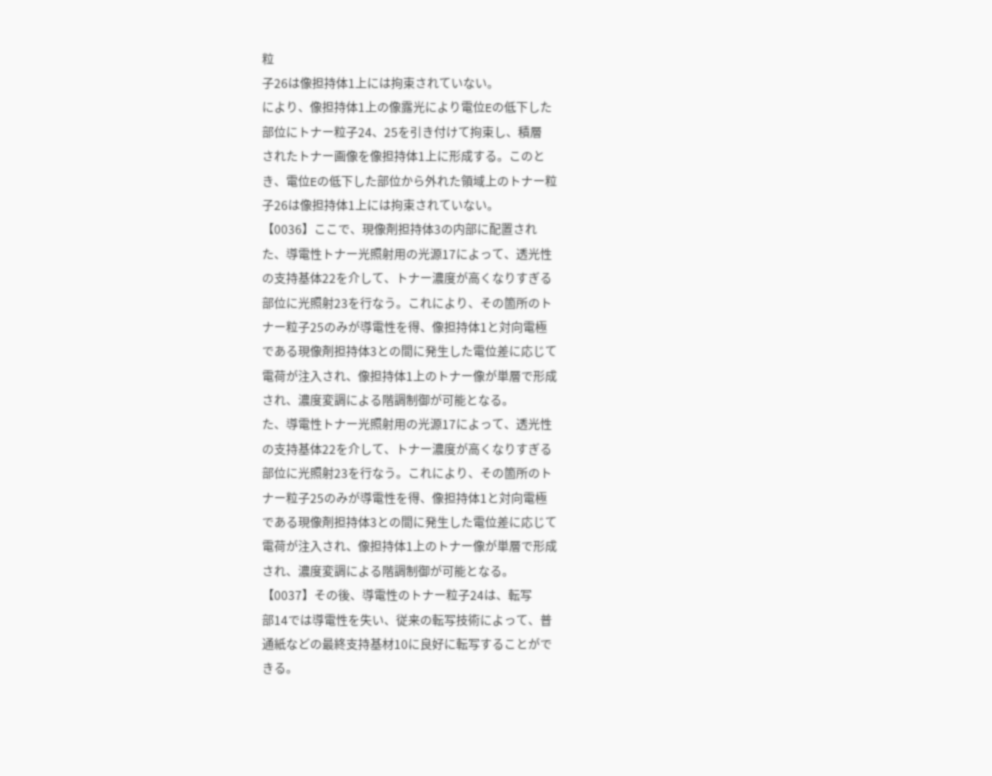粒
子26は像担持体1上には拘束されていない。
により、像担持体1上の像露光により電位Eの低下した
部位にトナー粒子24、25を引き付けて拘束し、積層
されたトナー画像を像担持体1上に形成する。このと
き、電位Eの低下した部位から外れた領域上のトナー粒
子26は像担持体1上には拘束されていない。
【0036】ここで、現像剤担持体3の内部に配置され
た、導電性トナー光照射用の光源17によって、透光性
の支持基体22を介して、トナー濃度が高くなりすぎる
部位に光照射23を行なう。これにより、その箇所のト
ナー粒子25のみが導電性を得、像担持体1と対向電極
である現像剤担持体3との間に発生した電位差に応じて
電荷が注入され、像担持体1上のトナー像が単層で形成
され、濃度変調による階調制御が可能となる。
た、導電性トナー光照射用の光源17によって、透光性
の支持基体22を介して、トナー濃度が高くなりすぎる
部位に光照射23を行なう。これにより、その箇所のト
ナー粒子25のみが導電性を得、像担持体1と対向電極
である現像剤担持体3との間に発生した電位差に応じて
電荷が注入され、像担持体1上のトナー像が単層で形成
され、濃度変調による階調制御が可能となる。
【0037】その後、導電性のトナー粒子24は、転写
部14では導電性を失い、従来の転写技術によって、普
通紙などの最終支持基材10に良好に転写することがで
きる。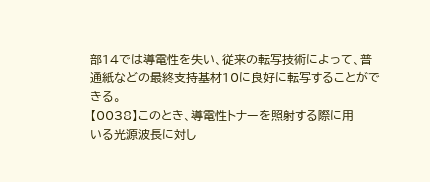部14では導電性を失い、従来の転写技術によって、普
通紙などの最終支持基材10に良好に転写することがで
きる。
【0038】このとき、導電性トナーを照射する際に用
いる光源波長に対し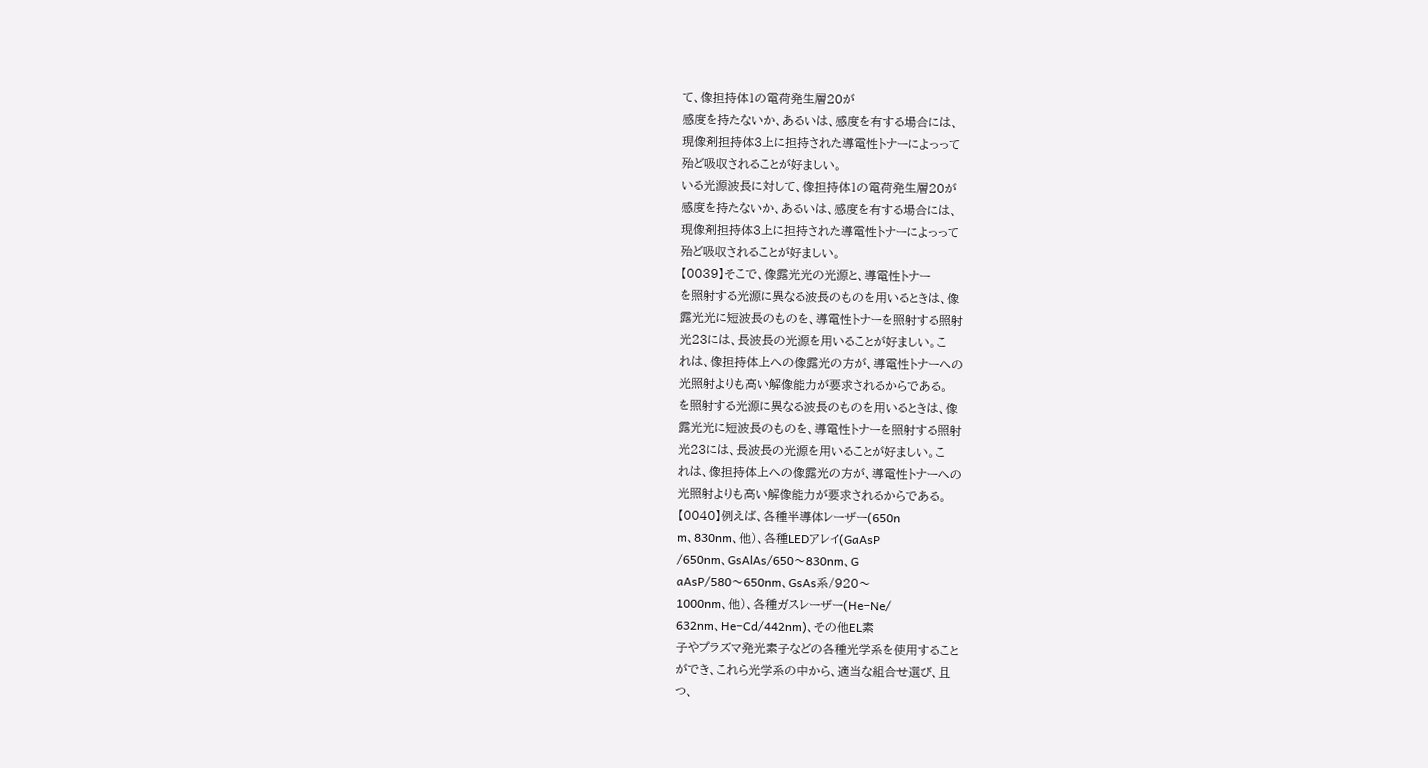て、像担持体1の電荷発生層20が
感度を持たないか、あるいは、感度を有する場合には、
現像剤担持体3上に担持された導電性トナーによっって
殆ど吸収されることが好ましい。
いる光源波長に対して、像担持体1の電荷発生層20が
感度を持たないか、あるいは、感度を有する場合には、
現像剤担持体3上に担持された導電性トナーによっって
殆ど吸収されることが好ましい。
【0039】そこで、像露光光の光源と、導電性トナー
を照射する光源に異なる波長のものを用いるときは、像
露光光に短波長のものを、導電性トナーを照射する照射
光23には、長波長の光源を用いることが好ましい。こ
れは、像担持体上への像露光の方が、導電性トナーへの
光照射よりも高い解像能力が要求されるからである。
を照射する光源に異なる波長のものを用いるときは、像
露光光に短波長のものを、導電性トナーを照射する照射
光23には、長波長の光源を用いることが好ましい。こ
れは、像担持体上への像露光の方が、導電性トナーへの
光照射よりも高い解像能力が要求されるからである。
【0040】例えば、各種半導体レーザー(650n
m、830nm、他)、各種LEDアレイ(GaAsP
/650nm、GsAlAs/650〜830nm、G
aAsP/580〜650nm、GsAs系/920〜
1000nm、他)、各種ガスレーザー(He−Ne/
632nm、He−Cd/442nm)、その他EL素
子やプラズマ発光素子などの各種光学系を使用すること
ができ、これら光学系の中から、適当な組合せ選び、且
つ、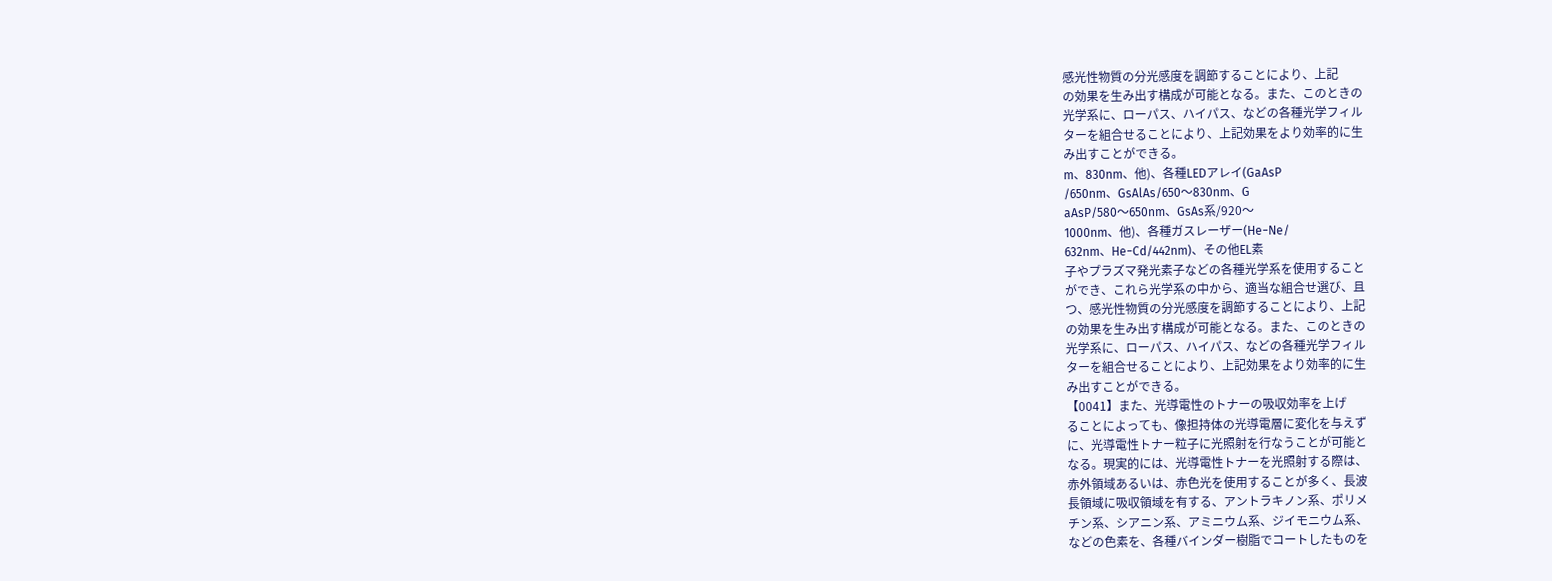感光性物質の分光感度を調節することにより、上記
の効果を生み出す構成が可能となる。また、このときの
光学系に、ローパス、ハイパス、などの各種光学フィル
ターを組合せることにより、上記効果をより効率的に生
み出すことができる。
m、830nm、他)、各種LEDアレイ(GaAsP
/650nm、GsAlAs/650〜830nm、G
aAsP/580〜650nm、GsAs系/920〜
1000nm、他)、各種ガスレーザー(He−Ne/
632nm、He−Cd/442nm)、その他EL素
子やプラズマ発光素子などの各種光学系を使用すること
ができ、これら光学系の中から、適当な組合せ選び、且
つ、感光性物質の分光感度を調節することにより、上記
の効果を生み出す構成が可能となる。また、このときの
光学系に、ローパス、ハイパス、などの各種光学フィル
ターを組合せることにより、上記効果をより効率的に生
み出すことができる。
【0041】また、光導電性のトナーの吸収効率を上げ
ることによっても、像担持体の光導電層に変化を与えず
に、光導電性トナー粒子に光照射を行なうことが可能と
なる。現実的には、光導電性トナーを光照射する際は、
赤外領域あるいは、赤色光を使用することが多く、長波
長領域に吸収領域を有する、アントラキノン系、ポリメ
チン系、シアニン系、アミニウム系、ジイモニウム系、
などの色素を、各種バインダー樹脂でコートしたものを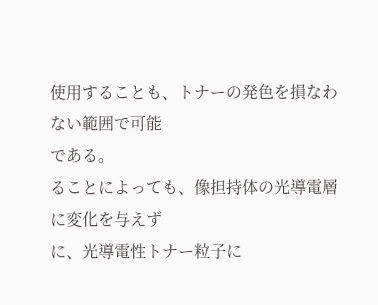使用することも、トナーの発色を損なわない範囲で可能
である。
ることによっても、像担持体の光導電層に変化を与えず
に、光導電性トナー粒子に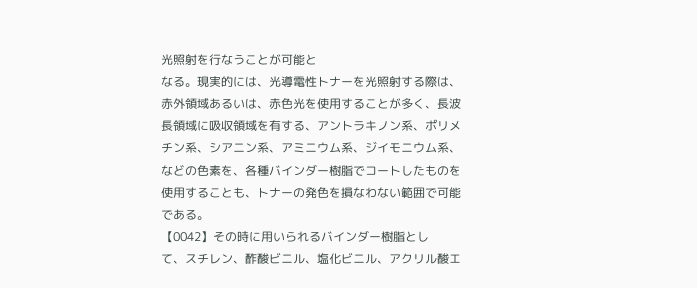光照射を行なうことが可能と
なる。現実的には、光導電性トナーを光照射する際は、
赤外領域あるいは、赤色光を使用することが多く、長波
長領域に吸収領域を有する、アントラキノン系、ポリメ
チン系、シアニン系、アミニウム系、ジイモニウム系、
などの色素を、各種バインダー樹脂でコートしたものを
使用することも、トナーの発色を損なわない範囲で可能
である。
【0042】その時に用いられるバインダー樹脂とし
て、スチレン、酢酸ビニル、塩化ビニル、アクリル酸エ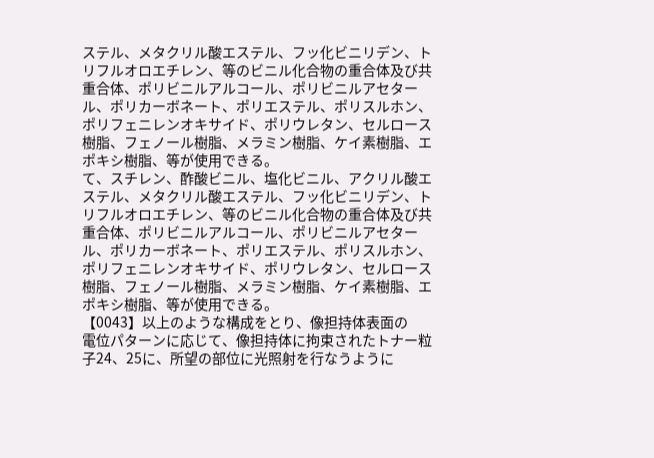ステル、メタクリル酸エステル、フッ化ビニリデン、ト
リフルオロエチレン、等のビニル化合物の重合体及び共
重合体、ポリビニルアルコール、ポリビニルアセター
ル、ポリカーボネート、ポリエステル、ポリスルホン、
ポリフェニレンオキサイド、ポリウレタン、セルロース
樹脂、フェノール樹脂、メラミン樹脂、ケイ素樹脂、エ
ポキシ樹脂、等が使用できる。
て、スチレン、酢酸ビニル、塩化ビニル、アクリル酸エ
ステル、メタクリル酸エステル、フッ化ビニリデン、ト
リフルオロエチレン、等のビニル化合物の重合体及び共
重合体、ポリビニルアルコール、ポリビニルアセター
ル、ポリカーボネート、ポリエステル、ポリスルホン、
ポリフェニレンオキサイド、ポリウレタン、セルロース
樹脂、フェノール樹脂、メラミン樹脂、ケイ素樹脂、エ
ポキシ樹脂、等が使用できる。
【0043】以上のような構成をとり、像担持体表面の
電位パターンに応じて、像担持体に拘束されたトナー粒
子24、25に、所望の部位に光照射を行なうように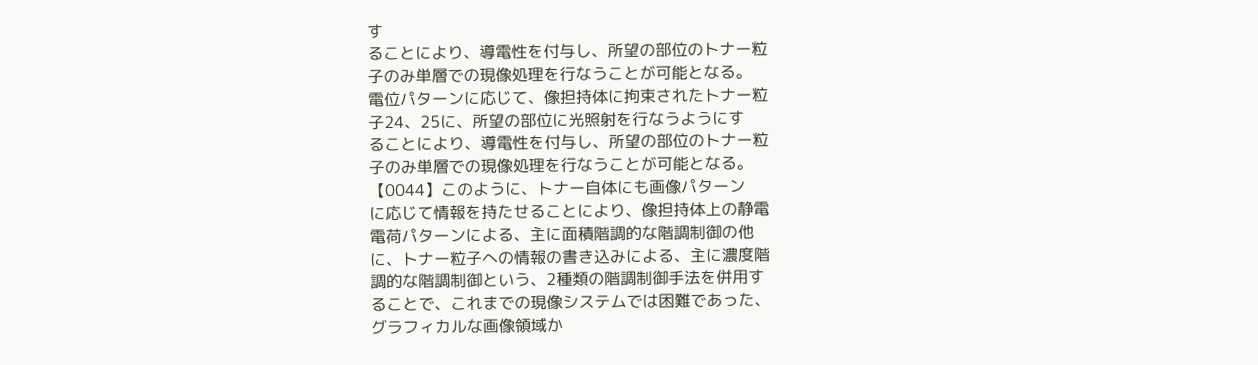す
ることにより、導電性を付与し、所望の部位のトナー粒
子のみ単層での現像処理を行なうことが可能となる。
電位パターンに応じて、像担持体に拘束されたトナー粒
子24、25に、所望の部位に光照射を行なうようにす
ることにより、導電性を付与し、所望の部位のトナー粒
子のみ単層での現像処理を行なうことが可能となる。
【0044】このように、トナー自体にも画像パターン
に応じて情報を持たせることにより、像担持体上の静電
電荷パターンによる、主に面積階調的な階調制御の他
に、トナー粒子への情報の書き込みによる、主に濃度階
調的な階調制御という、2種類の階調制御手法を併用す
ることで、これまでの現像システムでは困難であった、
グラフィカルな画像領域か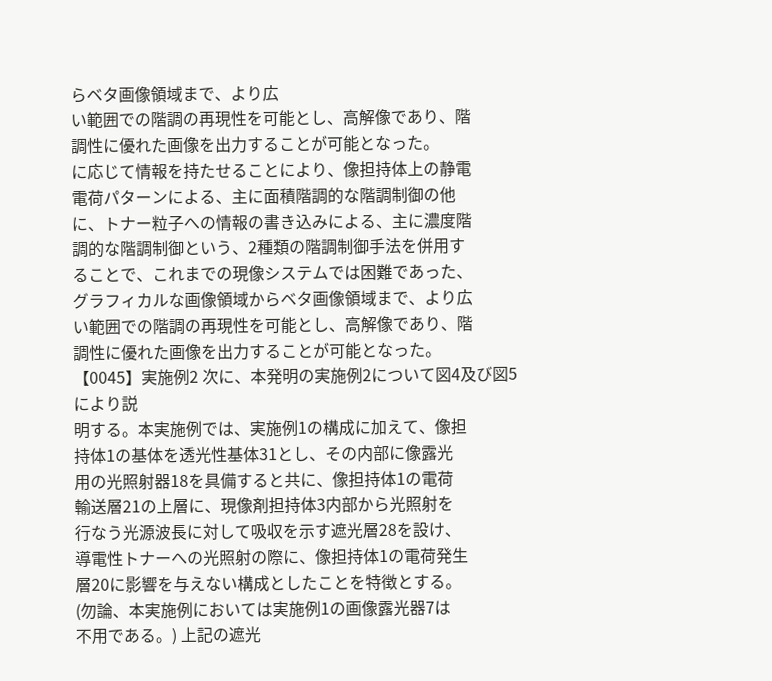らベタ画像領域まで、より広
い範囲での階調の再現性を可能とし、高解像であり、階
調性に優れた画像を出力することが可能となった。
に応じて情報を持たせることにより、像担持体上の静電
電荷パターンによる、主に面積階調的な階調制御の他
に、トナー粒子への情報の書き込みによる、主に濃度階
調的な階調制御という、2種類の階調制御手法を併用す
ることで、これまでの現像システムでは困難であった、
グラフィカルな画像領域からベタ画像領域まで、より広
い範囲での階調の再現性を可能とし、高解像であり、階
調性に優れた画像を出力することが可能となった。
【0045】実施例2 次に、本発明の実施例2について図4及び図5により説
明する。本実施例では、実施例1の構成に加えて、像担
持体1の基体を透光性基体31とし、その内部に像露光
用の光照射器18を具備すると共に、像担持体1の電荷
輸送層21の上層に、現像剤担持体3内部から光照射を
行なう光源波長に対して吸収を示す遮光層28を設け、
導電性トナーへの光照射の際に、像担持体1の電荷発生
層20に影響を与えない構成としたことを特徴とする。
(勿論、本実施例においては実施例1の画像露光器7は
不用である。) 上記の遮光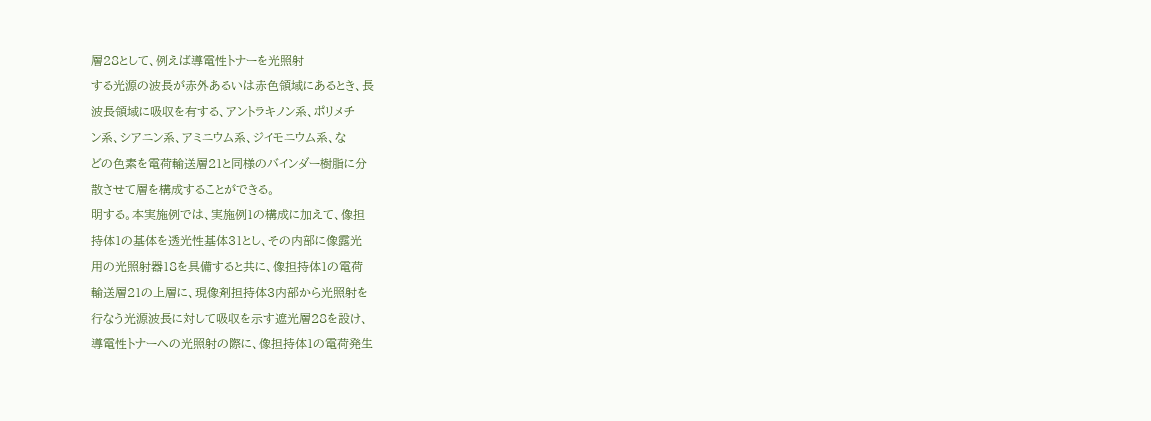層28として、例えば導電性トナーを光照射
する光源の波長が赤外あるいは赤色領域にあるとき、長
波長領域に吸収を有する、アントラキノン系、ポリメチ
ン系、シアニン系、アミニウム系、ジイモニウム系、な
どの色素を電荷輸送層21と同様のバインダー樹脂に分
散させて層を構成することができる。
明する。本実施例では、実施例1の構成に加えて、像担
持体1の基体を透光性基体31とし、その内部に像露光
用の光照射器18を具備すると共に、像担持体1の電荷
輸送層21の上層に、現像剤担持体3内部から光照射を
行なう光源波長に対して吸収を示す遮光層28を設け、
導電性トナーへの光照射の際に、像担持体1の電荷発生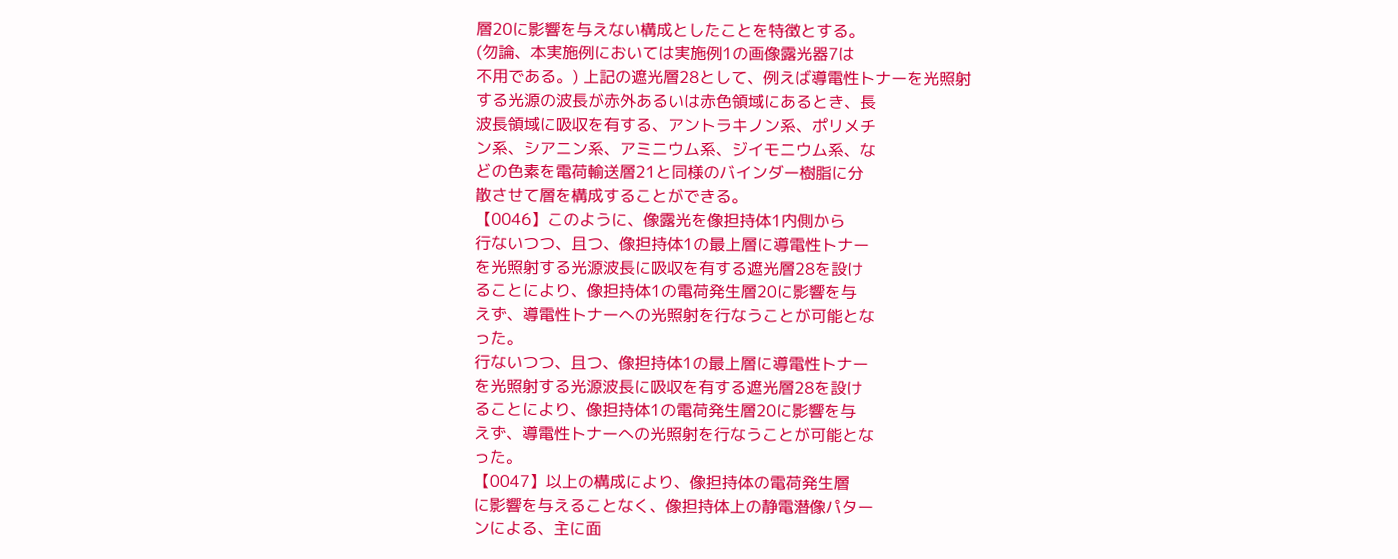層20に影響を与えない構成としたことを特徴とする。
(勿論、本実施例においては実施例1の画像露光器7は
不用である。) 上記の遮光層28として、例えば導電性トナーを光照射
する光源の波長が赤外あるいは赤色領域にあるとき、長
波長領域に吸収を有する、アントラキノン系、ポリメチ
ン系、シアニン系、アミニウム系、ジイモニウム系、な
どの色素を電荷輸送層21と同様のバインダー樹脂に分
散させて層を構成することができる。
【0046】このように、像露光を像担持体1内側から
行ないつつ、且つ、像担持体1の最上層に導電性トナー
を光照射する光源波長に吸収を有する遮光層28を設け
ることにより、像担持体1の電荷発生層20に影響を与
えず、導電性トナーへの光照射を行なうことが可能とな
った。
行ないつつ、且つ、像担持体1の最上層に導電性トナー
を光照射する光源波長に吸収を有する遮光層28を設け
ることにより、像担持体1の電荷発生層20に影響を与
えず、導電性トナーへの光照射を行なうことが可能とな
った。
【0047】以上の構成により、像担持体の電荷発生層
に影響を与えることなく、像担持体上の静電潜像パター
ンによる、主に面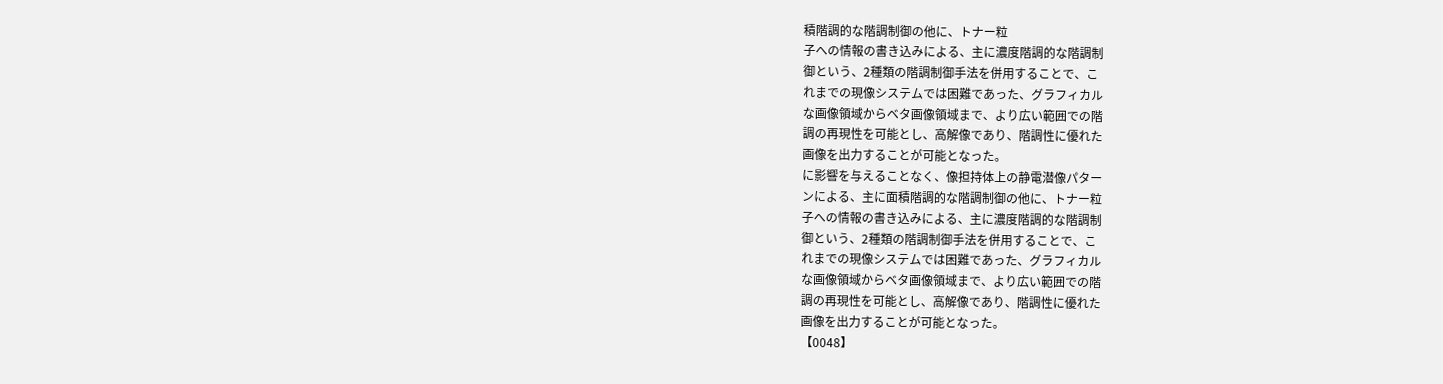積階調的な階調制御の他に、トナー粒
子への情報の書き込みによる、主に濃度階調的な階調制
御という、2種類の階調制御手法を併用することで、こ
れまでの現像システムでは困難であった、グラフィカル
な画像領域からベタ画像領域まで、より広い範囲での階
調の再現性を可能とし、高解像であり、階調性に優れた
画像を出力することが可能となった。
に影響を与えることなく、像担持体上の静電潜像パター
ンによる、主に面積階調的な階調制御の他に、トナー粒
子への情報の書き込みによる、主に濃度階調的な階調制
御という、2種類の階調制御手法を併用することで、こ
れまでの現像システムでは困難であった、グラフィカル
な画像領域からベタ画像領域まで、より広い範囲での階
調の再現性を可能とし、高解像であり、階調性に優れた
画像を出力することが可能となった。
【0048】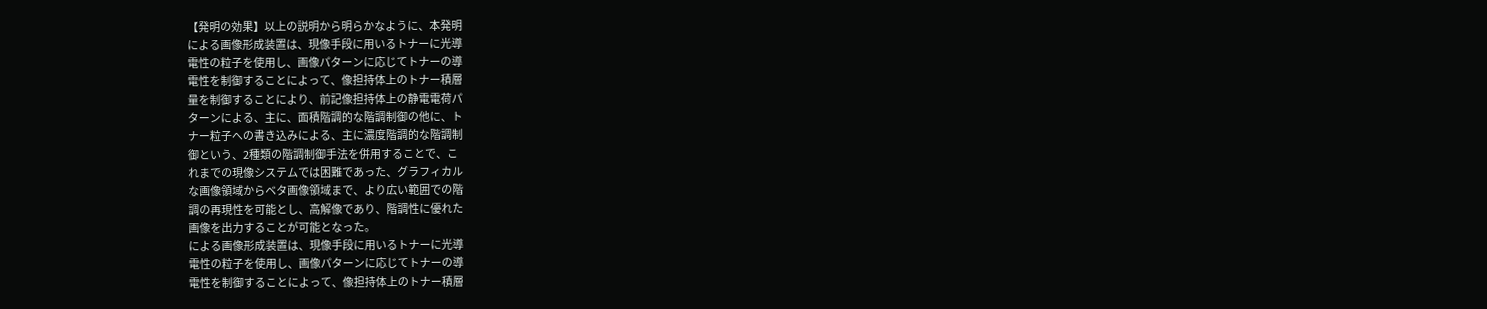【発明の効果】以上の説明から明らかなように、本発明
による画像形成装置は、現像手段に用いるトナーに光導
電性の粒子を使用し、画像パターンに応じてトナーの導
電性を制御することによって、像担持体上のトナー積層
量を制御することにより、前記像担持体上の静電電荷パ
ターンによる、主に、面積階調的な階調制御の他に、ト
ナー粒子への書き込みによる、主に濃度階調的な階調制
御という、2種類の階調制御手法を併用することで、こ
れまでの現像システムでは困難であった、グラフィカル
な画像領域からベタ画像領域まで、より広い範囲での階
調の再現性を可能とし、高解像であり、階調性に優れた
画像を出力することが可能となった。
による画像形成装置は、現像手段に用いるトナーに光導
電性の粒子を使用し、画像パターンに応じてトナーの導
電性を制御することによって、像担持体上のトナー積層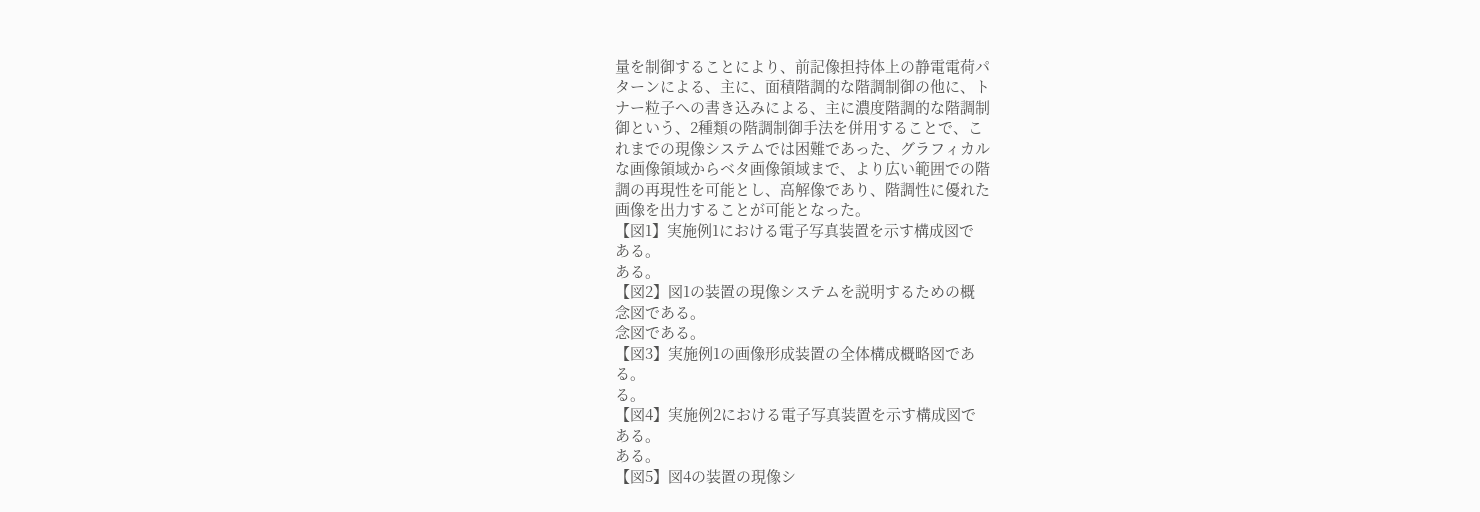量を制御することにより、前記像担持体上の静電電荷パ
ターンによる、主に、面積階調的な階調制御の他に、ト
ナー粒子への書き込みによる、主に濃度階調的な階調制
御という、2種類の階調制御手法を併用することで、こ
れまでの現像システムでは困難であった、グラフィカル
な画像領域からベタ画像領域まで、より広い範囲での階
調の再現性を可能とし、高解像であり、階調性に優れた
画像を出力することが可能となった。
【図1】実施例1における電子写真装置を示す構成図で
ある。
ある。
【図2】図1の装置の現像システムを説明するための概
念図である。
念図である。
【図3】実施例1の画像形成装置の全体構成概略図であ
る。
る。
【図4】実施例2における電子写真装置を示す構成図で
ある。
ある。
【図5】図4の装置の現像シ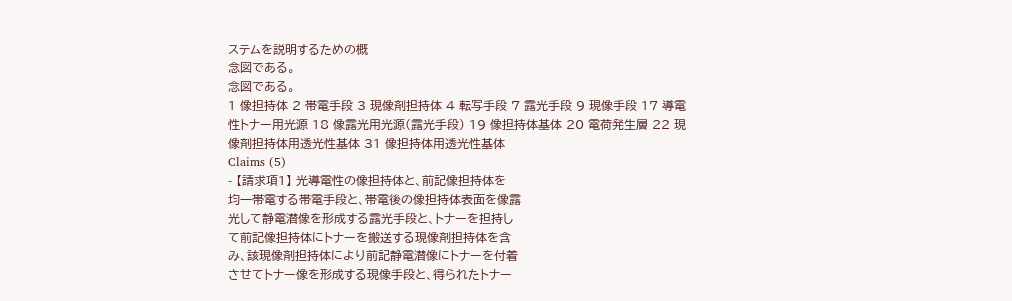ステムを説明するための概
念図である。
念図である。
1 像担持体 2 帯電手段 3 現像剤担持体 4 転写手段 7 露光手段 9 現像手段 17 導電性トナー用光源 18 像露光用光源(露光手段) 19 像担持体基体 20 電荷発生層 22 現像剤担持体用透光性基体 31 像担持体用透光性基体
Claims (5)
- 【請求項1】 光導電性の像担持体と、前記像担持体を
均一帯電する帯電手段と、帯電後の像担持体表面を像露
光して静電潜像を形成する露光手段と、トナーを担持し
て前記像担持体にトナーを搬送する現像剤担持体を含
み、該現像剤担持体により前記静電潜像にトナーを付着
させてトナー像を形成する現像手段と、得られたトナー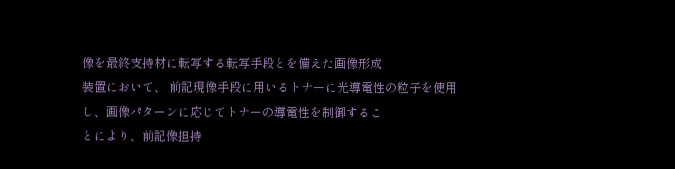像を最終支持材に転写する転写手段とを備えた画像形成
装置において、 前記現像手段に用いるトナーに光導電性の粒子を使用
し、画像パターンに応じてトナーの導電性を制御するこ
とにより、前記像担持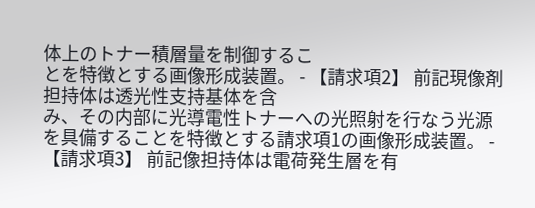体上のトナー積層量を制御するこ
とを特徴とする画像形成装置。 - 【請求項2】 前記現像剤担持体は透光性支持基体を含
み、その内部に光導電性トナーへの光照射を行なう光源
を具備することを特徴とする請求項1の画像形成装置。 - 【請求項3】 前記像担持体は電荷発生層を有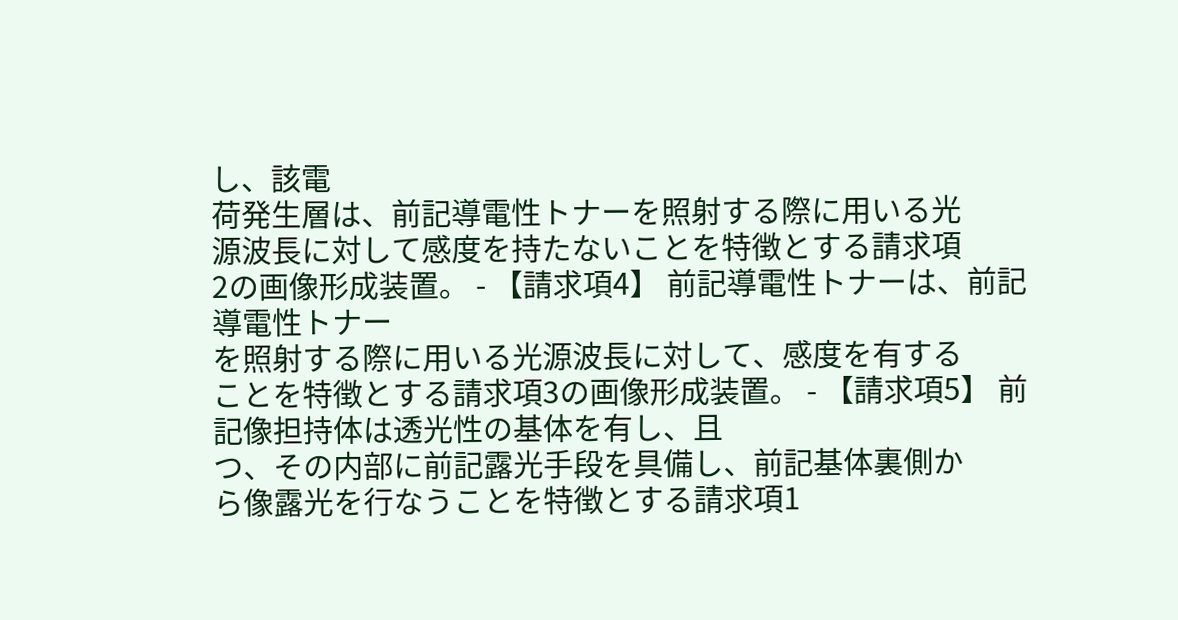し、該電
荷発生層は、前記導電性トナーを照射する際に用いる光
源波長に対して感度を持たないことを特徴とする請求項
2の画像形成装置。 - 【請求項4】 前記導電性トナーは、前記導電性トナー
を照射する際に用いる光源波長に対して、感度を有する
ことを特徴とする請求項3の画像形成装置。 - 【請求項5】 前記像担持体は透光性の基体を有し、且
つ、その内部に前記露光手段を具備し、前記基体裏側か
ら像露光を行なうことを特徴とする請求項1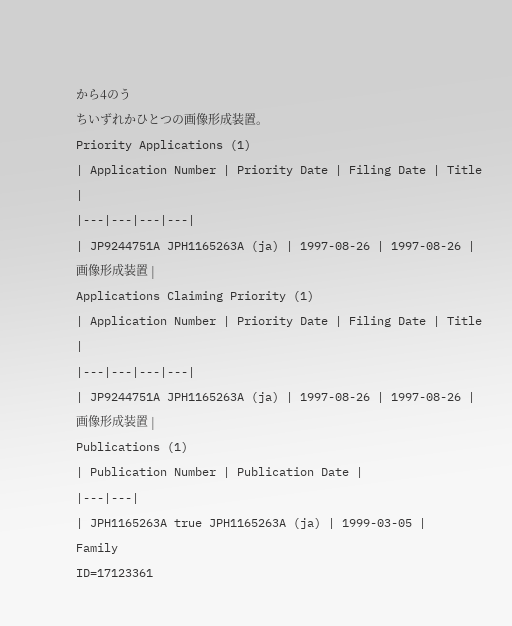から4のう
ちいずれかひとつの画像形成装置。
Priority Applications (1)
| Application Number | Priority Date | Filing Date | Title |
|---|---|---|---|
| JP9244751A JPH1165263A (ja) | 1997-08-26 | 1997-08-26 | 画像形成装置 |
Applications Claiming Priority (1)
| Application Number | Priority Date | Filing Date | Title |
|---|---|---|---|
| JP9244751A JPH1165263A (ja) | 1997-08-26 | 1997-08-26 | 画像形成装置 |
Publications (1)
| Publication Number | Publication Date |
|---|---|
| JPH1165263A true JPH1165263A (ja) | 1999-03-05 |
Family
ID=17123361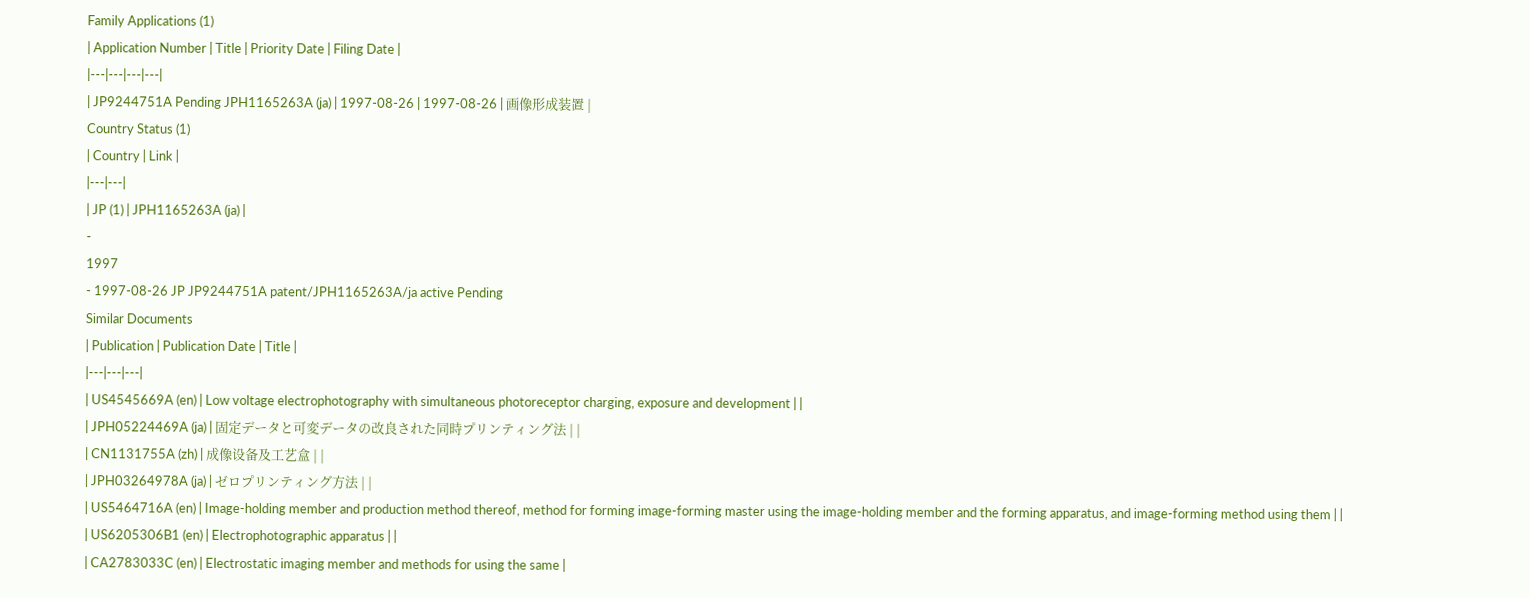Family Applications (1)
| Application Number | Title | Priority Date | Filing Date |
|---|---|---|---|
| JP9244751A Pending JPH1165263A (ja) | 1997-08-26 | 1997-08-26 | 画像形成装置 |
Country Status (1)
| Country | Link |
|---|---|
| JP (1) | JPH1165263A (ja) |
-
1997
- 1997-08-26 JP JP9244751A patent/JPH1165263A/ja active Pending
Similar Documents
| Publication | Publication Date | Title |
|---|---|---|
| US4545669A (en) | Low voltage electrophotography with simultaneous photoreceptor charging, exposure and development | |
| JPH05224469A (ja) | 固定データと可変データの改良された同時プリンティング法 | |
| CN1131755A (zh) | 成像设备及工艺盒 | |
| JPH03264978A (ja) | ゼロプリンティング方法 | |
| US5464716A (en) | Image-holding member and production method thereof, method for forming image-forming master using the image-holding member and the forming apparatus, and image-forming method using them | |
| US6205306B1 (en) | Electrophotographic apparatus | |
| CA2783033C (en) | Electrostatic imaging member and methods for using the same |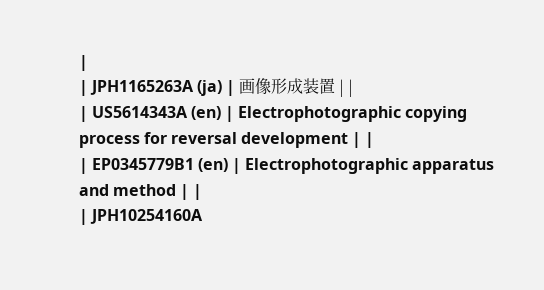|
| JPH1165263A (ja) | 画像形成装置 | |
| US5614343A (en) | Electrophotographic copying process for reversal development | |
| EP0345779B1 (en) | Electrophotographic apparatus and method | |
| JPH10254160A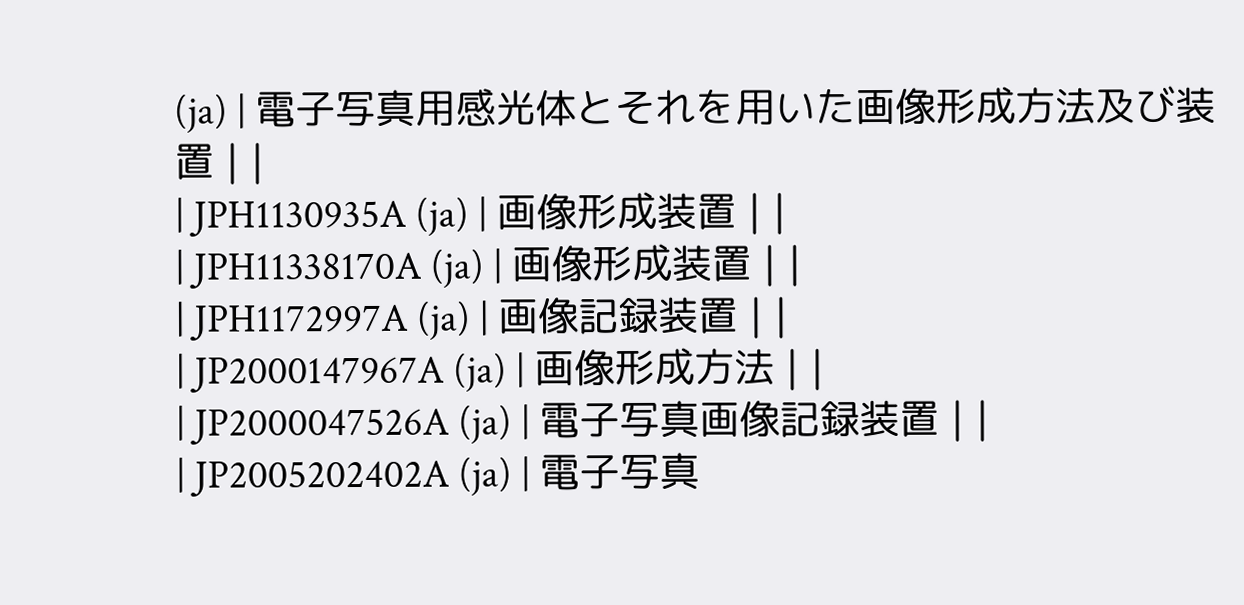(ja) | 電子写真用感光体とそれを用いた画像形成方法及び装置 | |
| JPH1130935A (ja) | 画像形成装置 | |
| JPH11338170A (ja) | 画像形成装置 | |
| JPH1172997A (ja) | 画像記録装置 | |
| JP2000147967A (ja) | 画像形成方法 | |
| JP2000047526A (ja) | 電子写真画像記録装置 | |
| JP2005202402A (ja) | 電子写真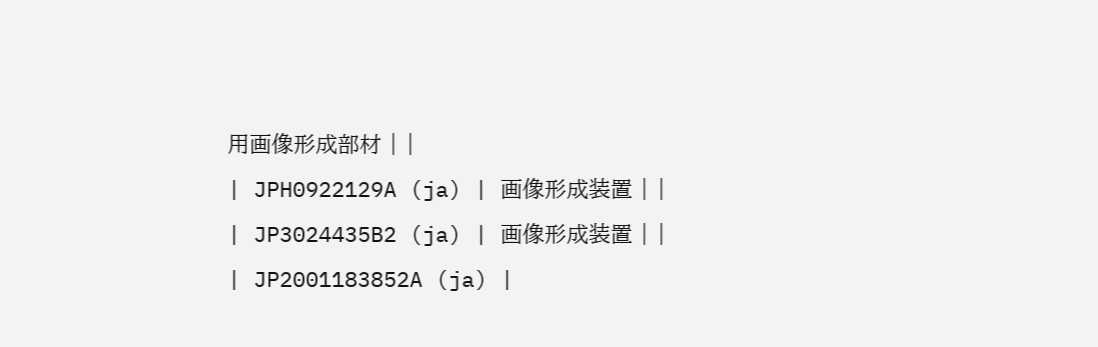用画像形成部材 | |
| JPH0922129A (ja) | 画像形成装置 | |
| JP3024435B2 (ja) | 画像形成装置 | |
| JP2001183852A (ja) |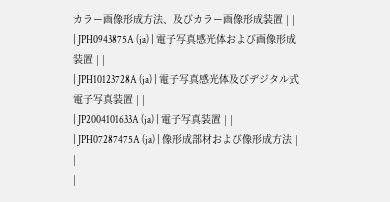カラー画像形成方法、及びカラー画像形成装置 | |
| JPH0943875A (ja) | 電子写真感光体および画像形成装置 | |
| JPH10123728A (ja) | 電子写真感光体及びデジタル式電子写真装置 | |
| JP2004101633A (ja) | 電子写真装置 | |
| JPH07287475A (ja) | 像形成部材および像形成方法 | |
|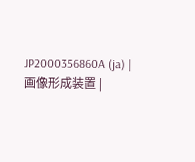JP2000356860A (ja) | 画像形成装置 |